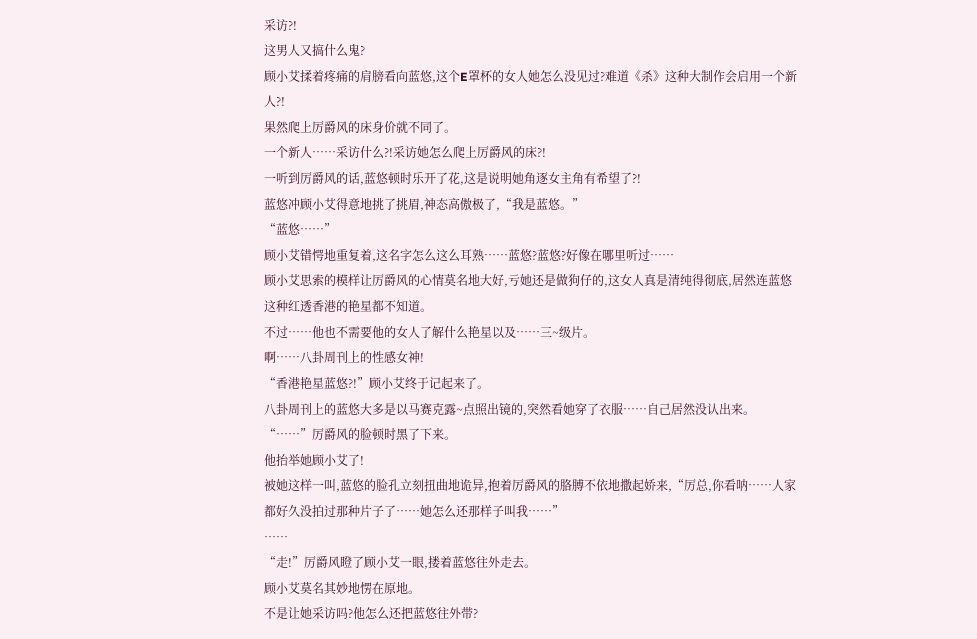采访?!
这男人又搞什么鬼?
顾小艾揉着疼痛的肩膀看向蓝悠,这个E罩杯的女人她怎么没见过?难道《杀》这种大制作会启用一个新人?!
果然爬上厉爵风的床身价就不同了。
一个新人……采访什么?!采访她怎么爬上厉爵风的床?!
一听到厉爵风的话,蓝悠顿时乐开了花,这是说明她角逐女主角有希望了?!
蓝悠冲顾小艾得意地挑了挑眉,神态高傲极了,“我是蓝悠。”
“蓝悠……”
顾小艾错愕地重复着,这名字怎么这么耳熟……蓝悠?蓝悠?好像在哪里听过……
顾小艾思索的模样让厉爵风的心情莫名地大好,亏她还是做狗仔的,这女人真是清纯得彻底,居然连蓝悠这种红透香港的艳星都不知道。
不过……他也不需要他的女人了解什么艳星以及……三~级片。
啊……八卦周刊上的性感女神!
“香港艳星蓝悠?!”顾小艾终于记起来了。
八卦周刊上的蓝悠大多是以马赛克露~点照出镜的,突然看她穿了衣服……自己居然没认出来。
“……”厉爵风的脸顿时黑了下来。
他抬举她顾小艾了!
被她这样一叫,蓝悠的脸孔立刻扭曲地诡异,抱着厉爵风的胳膊不依地撒起娇来,“厉总,你看呐……人家都好久没拍过那种片子了……她怎么还那样子叫我……”
……
“走!”厉爵风瞪了顾小艾一眼,搂着蓝悠往外走去。
顾小艾莫名其妙地愣在原地。
不是让她采访吗?他怎么还把蓝悠往外带?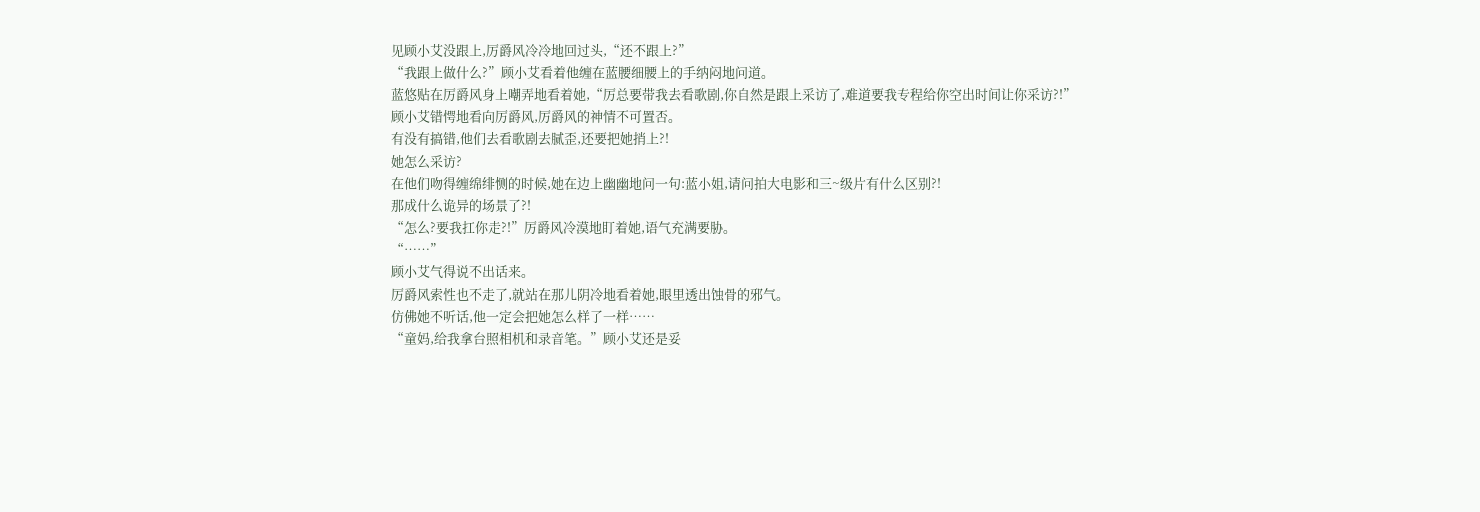见顾小艾没跟上,厉爵风冷冷地回过头,“还不跟上?”
“我跟上做什么?”顾小艾看着他缠在蓝腰细腰上的手纳闷地问道。
蓝悠贴在厉爵风身上嘲弄地看着她,“厉总要带我去看歌剧,你自然是跟上采访了,难道要我专程给你空出时间让你采访?!”
顾小艾错愕地看向厉爵风,厉爵风的神情不可置否。
有没有搞错,他们去看歌剧去腻歪,还要把她捎上?!
她怎么采访?
在他们吻得缠绵绯恻的时候,她在边上幽幽地问一句:蓝小姐,请问拍大电影和三~级片有什么区别?!
那成什么诡异的场景了?!
“怎么?要我扛你走?!”厉爵风冷漠地盯着她,语气充满要胁。
“……”
顾小艾气得说不出话来。
厉爵风索性也不走了,就站在那儿阴冷地看着她,眼里透出蚀骨的邪气。
仿佛她不听话,他一定会把她怎么样了一样……
“童妈,给我拿台照相机和录音笔。”顾小艾还是妥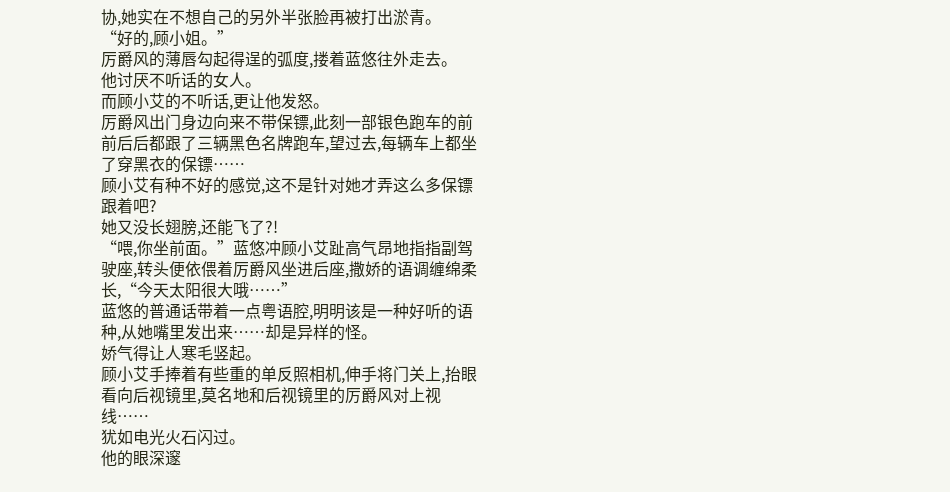协,她实在不想自己的另外半张脸再被打出淤青。
“好的,顾小姐。”
厉爵风的薄唇勾起得逞的弧度,搂着蓝悠往外走去。
他讨厌不听话的女人。
而顾小艾的不听话,更让他发怒。
厉爵风出门身边向来不带保镖,此刻一部银色跑车的前前后后都跟了三辆黑色名牌跑车,望过去,每辆车上都坐了穿黑衣的保镖……
顾小艾有种不好的感觉,这不是针对她才弄这么多保镖跟着吧?
她又没长翅膀,还能飞了?!
“喂,你坐前面。”蓝悠冲顾小艾趾高气昂地指指副驾驶座,转头便依偎着厉爵风坐进后座,撒娇的语调缠绵柔长,“今天太阳很大哦……”
蓝悠的普通话带着一点粤语腔,明明该是一种好听的语种,从她嘴里发出来……却是异样的怪。
娇气得让人寒毛竖起。
顾小艾手捧着有些重的单反照相机,伸手将门关上,抬眼看向后视镜里,莫名地和后视镜里的厉爵风对上视线……
犹如电光火石闪过。
他的眼深邃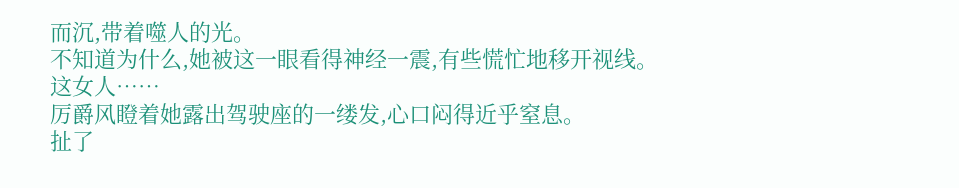而沉,带着噬人的光。
不知道为什么,她被这一眼看得神经一震,有些慌忙地移开视线。
这女人……
厉爵风瞪着她露出驾驶座的一缕发,心口闷得近乎窒息。
扯了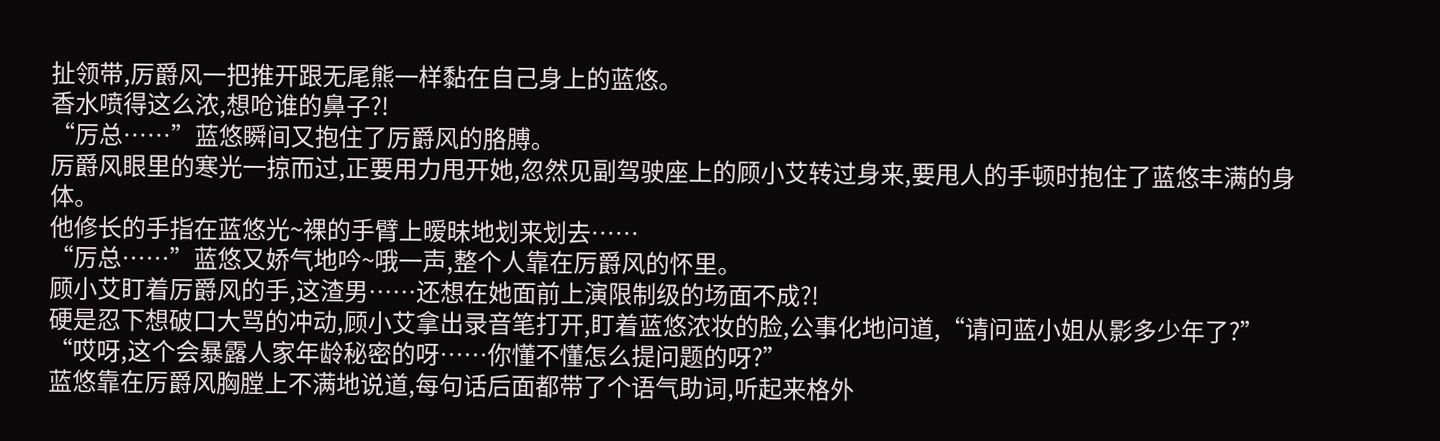扯领带,厉爵风一把推开跟无尾熊一样黏在自己身上的蓝悠。
香水喷得这么浓,想呛谁的鼻子?!
“厉总……”蓝悠瞬间又抱住了厉爵风的胳膊。
厉爵风眼里的寒光一掠而过,正要用力甩开她,忽然见副驾驶座上的顾小艾转过身来,要甩人的手顿时抱住了蓝悠丰满的身体。
他修长的手指在蓝悠光~裸的手臂上暧昧地划来划去……
“厉总……”蓝悠又娇气地吟~哦一声,整个人靠在厉爵风的怀里。
顾小艾盯着厉爵风的手,这渣男……还想在她面前上演限制级的场面不成?!
硬是忍下想破口大骂的冲动,顾小艾拿出录音笔打开,盯着蓝悠浓妆的脸,公事化地问道,“请问蓝小姐从影多少年了?”
“哎呀,这个会暴露人家年龄秘密的呀……你懂不懂怎么提问题的呀?”
蓝悠靠在厉爵风胸膛上不满地说道,每句话后面都带了个语气助词,听起来格外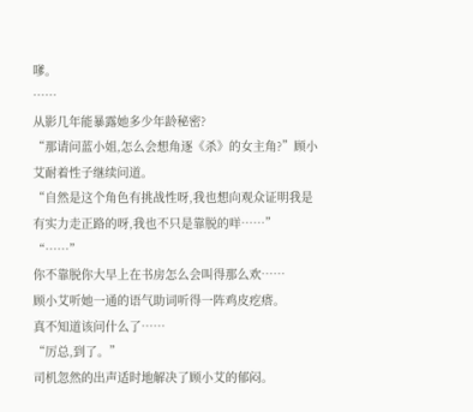嗲。
……
从影几年能暴露她多少年龄秘密?
“那请问蓝小姐,怎么会想角逐《杀》的女主角?”顾小艾耐着性子继续问道。
“自然是这个角色有挑战性呀,我也想向观众证明我是有实力走正路的呀,我也不只是靠脱的咩……”
“……”
你不靠脱你大早上在书房怎么会叫得那么欢……
顾小艾听她一通的语气助词听得一阵鸡皮疙瘩。
真不知道该问什么了……
“厉总,到了。”
司机忽然的出声适时地解决了顾小艾的郁闷。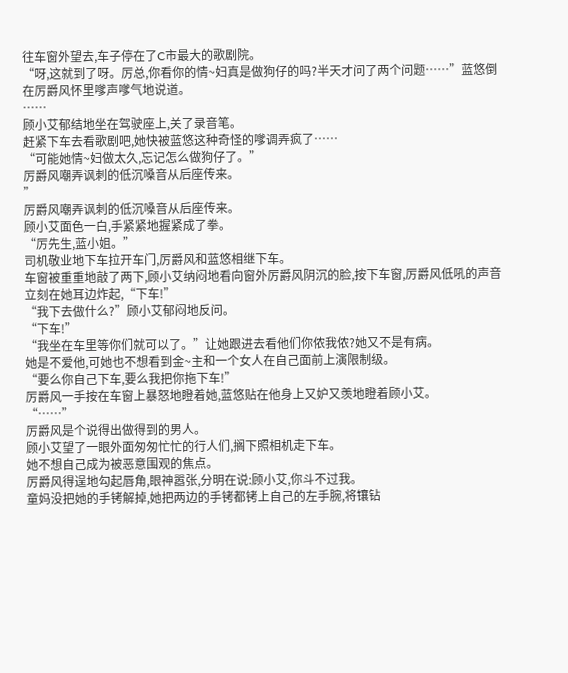往车窗外望去,车子停在了C市最大的歌剧院。
“呀,这就到了呀。厉总,你看你的情~妇真是做狗仔的吗?半天才问了两个问题……”蓝悠倒在厉爵风怀里嗲声嗲气地说道。
……
顾小艾郁结地坐在驾驶座上,关了录音笔。
赶紧下车去看歌剧吧,她快被蓝悠这种奇怪的嗲调弄疯了……
“可能她情~妇做太久,忘记怎么做狗仔了。”
厉爵风嘲弄讽刺的低沉嗓音从后座传来。
”
厉爵风嘲弄讽刺的低沉嗓音从后座传来。
顾小艾面色一白,手紧紧地握紧成了拳。
“厉先生,蓝小姐。”
司机敬业地下车拉开车门,厉爵风和蓝悠相继下车。
车窗被重重地敲了两下,顾小艾纳闷地看向窗外厉爵风阴沉的脸,按下车窗,厉爵风低吼的声音立刻在她耳边炸起,“下车!”
“我下去做什么?”顾小艾郁闷地反问。
“下车!”
“我坐在车里等你们就可以了。”让她跟进去看他们你侬我侬?她又不是有病。
她是不爱他,可她也不想看到金~主和一个女人在自己面前上演限制级。
“要么你自己下车,要么我把你拖下车!”
厉爵风一手按在车窗上暴怒地瞪着她,蓝悠贴在他身上又妒又羡地瞪着顾小艾。
“……”
厉爵风是个说得出做得到的男人。
顾小艾望了一眼外面匆匆忙忙的行人们,搁下照相机走下车。
她不想自己成为被恶意围观的焦点。
厉爵风得逞地勾起唇角,眼神嚣张,分明在说:顾小艾,你斗不过我。
童妈没把她的手铐解掉,她把两边的手铐都铐上自己的左手腕,将镶钻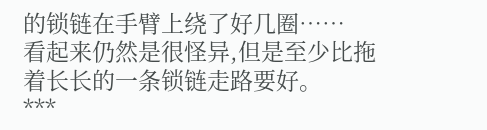的锁链在手臂上绕了好几圈……
看起来仍然是很怪异,但是至少比拖着长长的一条锁链走路要好。
***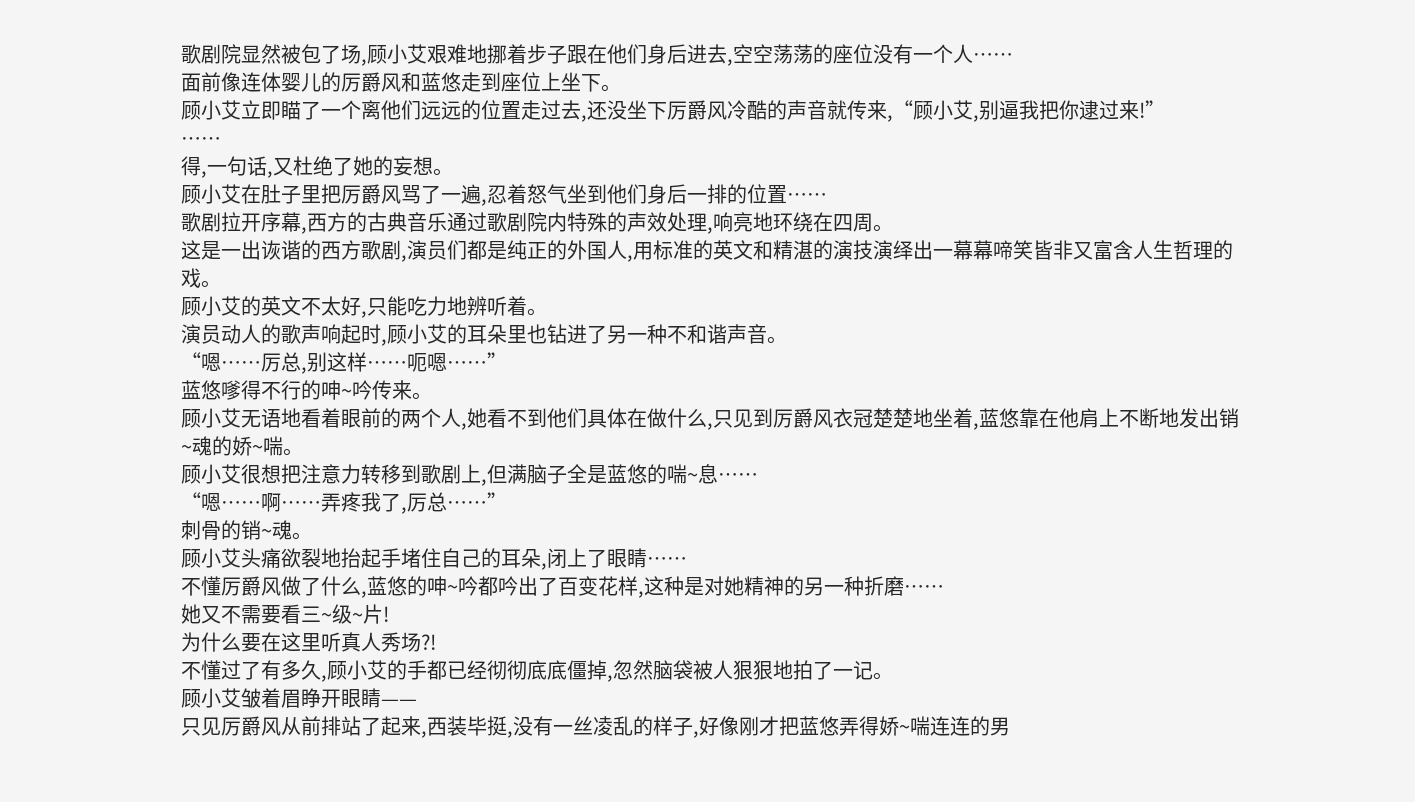歌剧院显然被包了场,顾小艾艰难地挪着步子跟在他们身后进去,空空荡荡的座位没有一个人……
面前像连体婴儿的厉爵风和蓝悠走到座位上坐下。
顾小艾立即瞄了一个离他们远远的位置走过去,还没坐下厉爵风冷酷的声音就传来,“顾小艾,别逼我把你逮过来!”
……
得,一句话,又杜绝了她的妄想。
顾小艾在肚子里把厉爵风骂了一遍,忍着怒气坐到他们身后一排的位置……
歌剧拉开序幕,西方的古典音乐通过歌剧院内特殊的声效处理,响亮地环绕在四周。
这是一出诙谐的西方歌剧,演员们都是纯正的外国人,用标准的英文和精湛的演技演绎出一幕幕啼笑皆非又富含人生哲理的戏。
顾小艾的英文不太好,只能吃力地辨听着。
演员动人的歌声响起时,顾小艾的耳朵里也钻进了另一种不和谐声音。
“嗯……厉总,别这样……呃嗯……”
蓝悠嗲得不行的呻~吟传来。
顾小艾无语地看着眼前的两个人,她看不到他们具体在做什么,只见到厉爵风衣冠楚楚地坐着,蓝悠靠在他肩上不断地发出销~魂的娇~喘。
顾小艾很想把注意力转移到歌剧上,但满脑子全是蓝悠的喘~息……
“嗯……啊……弄疼我了,厉总……”
刺骨的销~魂。
顾小艾头痛欲裂地抬起手堵住自己的耳朵,闭上了眼睛……
不懂厉爵风做了什么,蓝悠的呻~吟都吟出了百变花样,这种是对她精神的另一种折磨……
她又不需要看三~级~片!
为什么要在这里听真人秀场?!
不懂过了有多久,顾小艾的手都已经彻彻底底僵掉,忽然脑袋被人狠狠地拍了一记。
顾小艾皱着眉睁开眼睛——
只见厉爵风从前排站了起来,西装毕挺,没有一丝凌乱的样子,好像刚才把蓝悠弄得娇~喘连连的男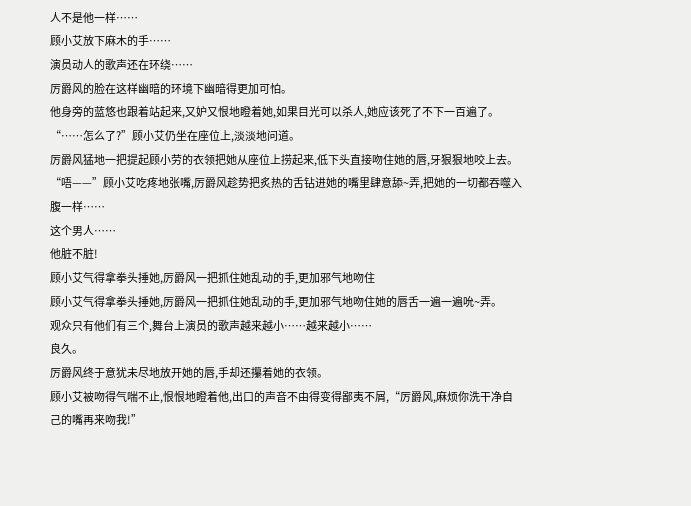人不是他一样……
顾小艾放下麻木的手……
演员动人的歌声还在环绕……
厉爵风的脸在这样幽暗的环境下幽暗得更加可怕。
他身旁的蓝悠也跟着站起来,又妒又恨地瞪着她,如果目光可以杀人,她应该死了不下一百遍了。
“……怎么了?”顾小艾仍坐在座位上,淡淡地问道。
厉爵风猛地一把提起顾小劳的衣领把她从座位上捞起来,低下头直接吻住她的唇,牙狠狠地咬上去。
“唔——”顾小艾吃疼地张嘴,厉爵风趁势把炙热的舌钻进她的嘴里肆意舔~弄,把她的一切都吞噬入腹一样……
这个男人……
他脏不脏!
顾小艾气得拿拳头捶她,厉爵风一把抓住她乱动的手,更加邪气地吻住
顾小艾气得拿拳头捶她,厉爵风一把抓住她乱动的手,更加邪气地吻住她的唇舌一遍一遍吮~弄。
观众只有他们有三个,舞台上演员的歌声越来越小……越来越小……
良久。
厉爵风终于意犹未尽地放开她的唇,手却还攥着她的衣领。
顾小艾被吻得气喘不止,恨恨地瞪着他,出口的声音不由得变得鄙夷不屑,“厉爵风,麻烦你洗干净自己的嘴再来吻我!”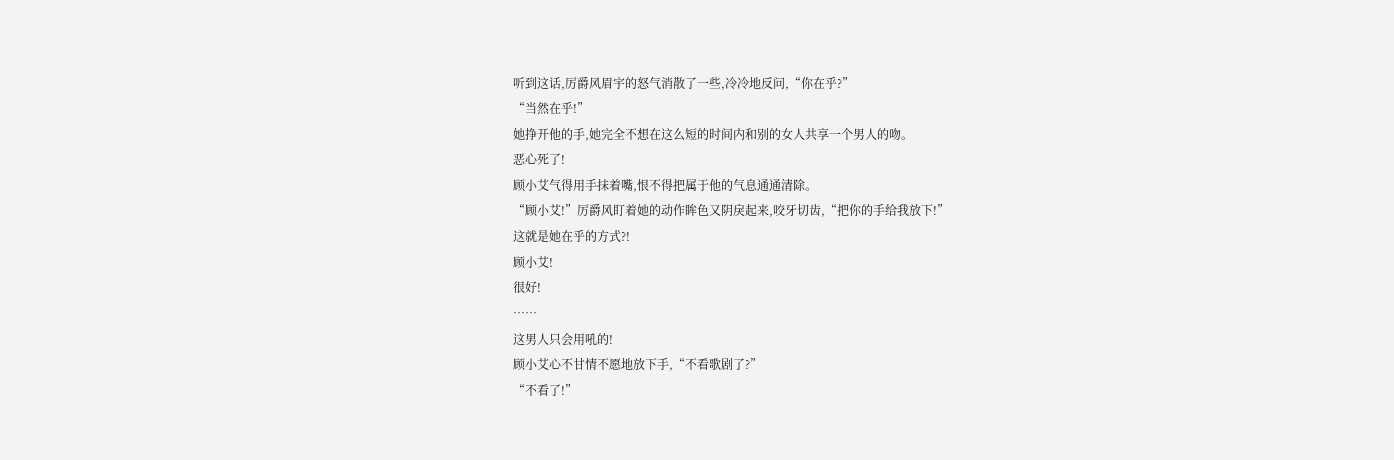听到这话,厉爵风眉宇的怒气消散了一些,冷冷地反问,“你在乎?”
“当然在乎!”
她挣开他的手,她完全不想在这么短的时间内和别的女人共享一个男人的吻。
恶心死了!
顾小艾气得用手抹着嘴,恨不得把属于他的气息通通清除。
“顾小艾!”厉爵风盯着她的动作眸色又阴戾起来,咬牙切齿,“把你的手给我放下!”
这就是她在乎的方式?!
顾小艾!
很好!
……
这男人只会用吼的!
顾小艾心不甘情不愿地放下手,“不看歌剧了?”
“不看了!”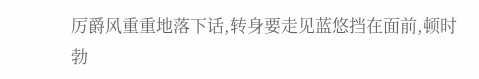厉爵风重重地落下话,转身要走见蓝悠挡在面前,顿时勃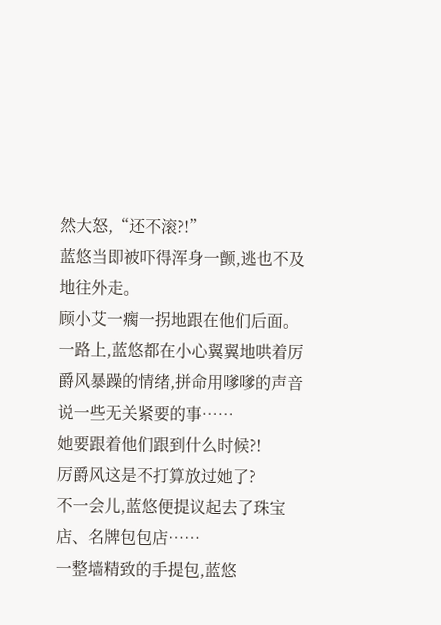然大怒,“还不滚?!”
蓝悠当即被吓得浑身一颤,逃也不及地往外走。
顾小艾一瘸一拐地跟在他们后面。
一路上,蓝悠都在小心翼翼地哄着厉爵风暴躁的情绪,拼命用嗲嗲的声音说一些无关紧要的事……
她要跟着他们跟到什么时候?!
厉爵风这是不打算放过她了?
不一会儿,蓝悠便提议起去了珠宝店、名牌包包店……
一整墙精致的手提包,蓝悠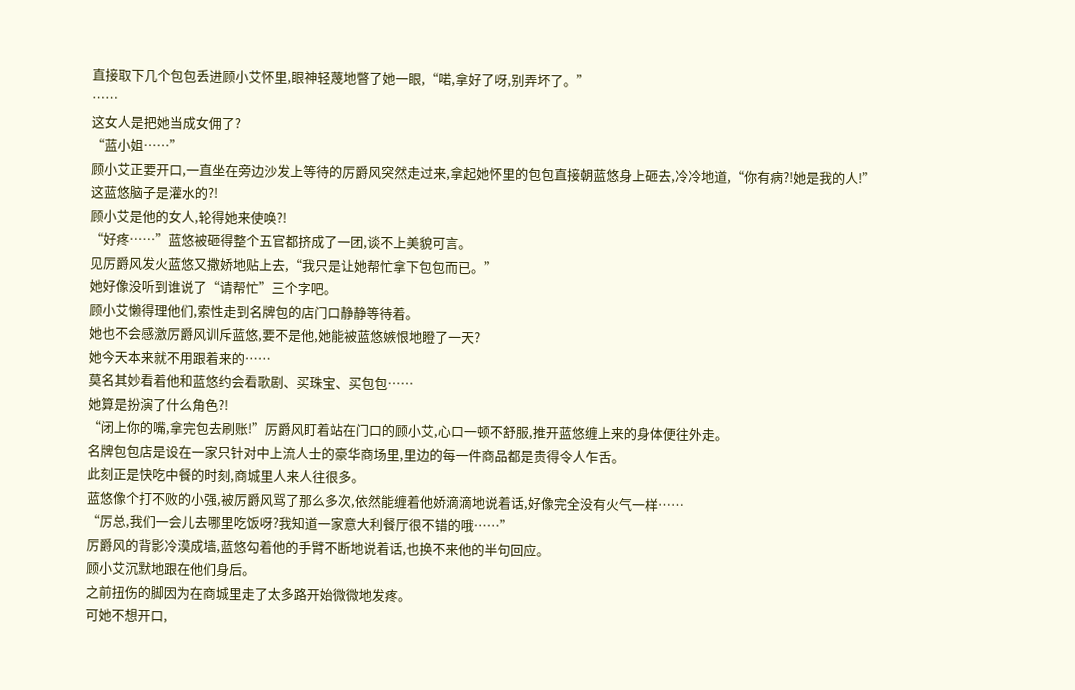直接取下几个包包丢进顾小艾怀里,眼神轻蔑地瞥了她一眼,“喏,拿好了呀,别弄坏了。”
……
这女人是把她当成女佣了?
“蓝小姐……”
顾小艾正要开口,一直坐在旁边沙发上等待的厉爵风突然走过来,拿起她怀里的包包直接朝蓝悠身上砸去,冷冷地道,“你有病?!她是我的人!”
这蓝悠脑子是灌水的?!
顾小艾是他的女人,轮得她来使唤?!
“好疼……”蓝悠被砸得整个五官都挤成了一团,谈不上美貌可言。
见厉爵风发火蓝悠又撒娇地贴上去,“我只是让她帮忙拿下包包而已。”
她好像没听到谁说了“请帮忙”三个字吧。
顾小艾懒得理他们,索性走到名牌包的店门口静静等待着。
她也不会感激厉爵风训斥蓝悠,要不是他,她能被蓝悠嫉恨地瞪了一天?
她今天本来就不用跟着来的……
莫名其妙看着他和蓝悠约会看歌剧、买珠宝、买包包……
她算是扮演了什么角色?!
“闭上你的嘴,拿完包去刷账!”厉爵风盯着站在门口的顾小艾,心口一顿不舒服,推开蓝悠缠上来的身体便往外走。
名牌包包店是设在一家只针对中上流人士的豪华商场里,里边的每一件商品都是贵得令人乍舌。
此刻正是快吃中餐的时刻,商城里人来人往很多。
蓝悠像个打不败的小强,被厉爵风骂了那么多次,依然能缠着他娇滴滴地说着话,好像完全没有火气一样……
“厉总,我们一会儿去哪里吃饭呀?我知道一家意大利餐厅很不错的哦……”
厉爵风的背影冷漠成墙,蓝悠勾着他的手臂不断地说着话,也换不来他的半句回应。
顾小艾沉默地跟在他们身后。
之前扭伤的脚因为在商城里走了太多路开始微微地发疼。
可她不想开口,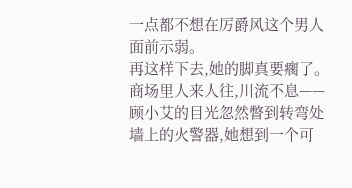一点都不想在厉爵风这个男人面前示弱。
再这样下去,她的脚真要瘸了。
商场里人来人往,川流不息——
顾小艾的目光忽然瞥到转弯处墙上的火警器,她想到一个可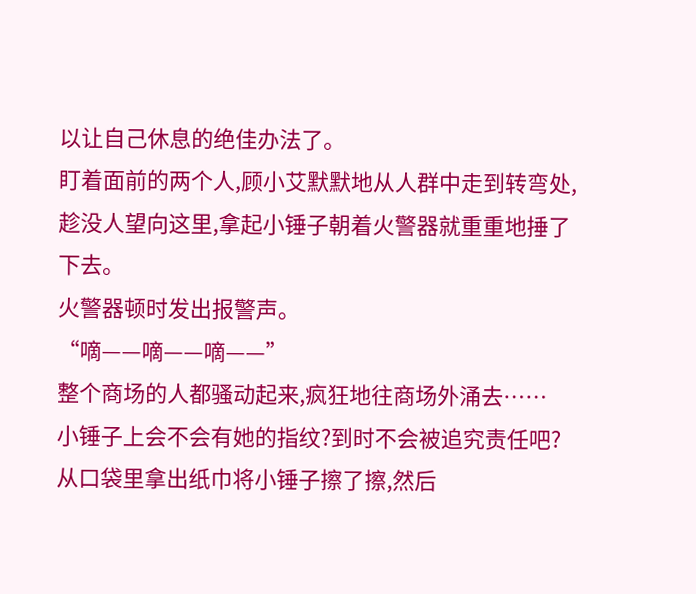以让自己休息的绝佳办法了。
盯着面前的两个人,顾小艾默默地从人群中走到转弯处,趁没人望向这里,拿起小锤子朝着火警器就重重地捶了下去。
火警器顿时发出报警声。
“嘀——嘀——嘀——”
整个商场的人都骚动起来,疯狂地往商场外涌去……
小锤子上会不会有她的指纹?到时不会被追究责任吧?
从口袋里拿出纸巾将小锤子擦了擦,然后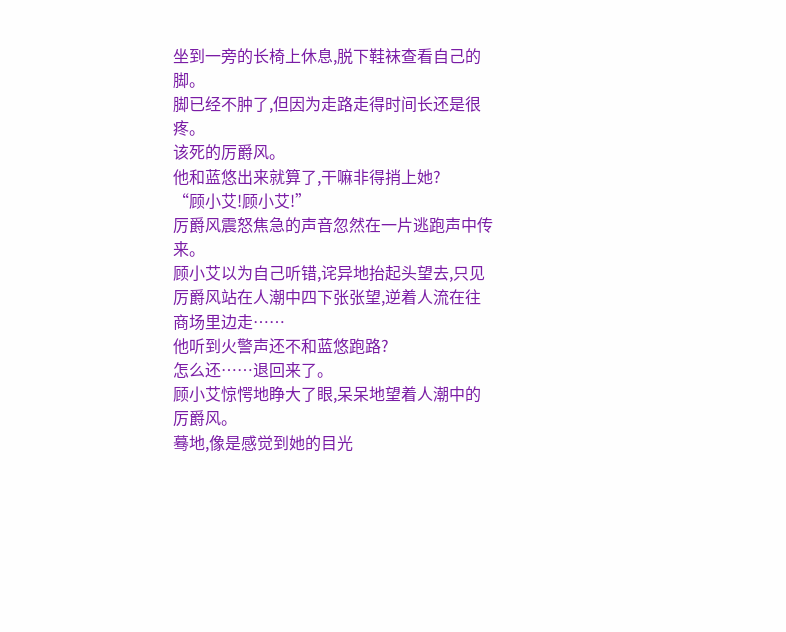坐到一旁的长椅上休息,脱下鞋袜查看自己的脚。
脚已经不肿了,但因为走路走得时间长还是很疼。
该死的厉爵风。
他和蓝悠出来就算了,干嘛非得捎上她?
“顾小艾!顾小艾!”
厉爵风震怒焦急的声音忽然在一片逃跑声中传来。
顾小艾以为自己听错,诧异地抬起头望去,只见厉爵风站在人潮中四下张张望,逆着人流在往商场里边走……
他听到火警声还不和蓝悠跑路?
怎么还……退回来了。
顾小艾惊愕地睁大了眼,呆呆地望着人潮中的厉爵风。
蓦地,像是感觉到她的目光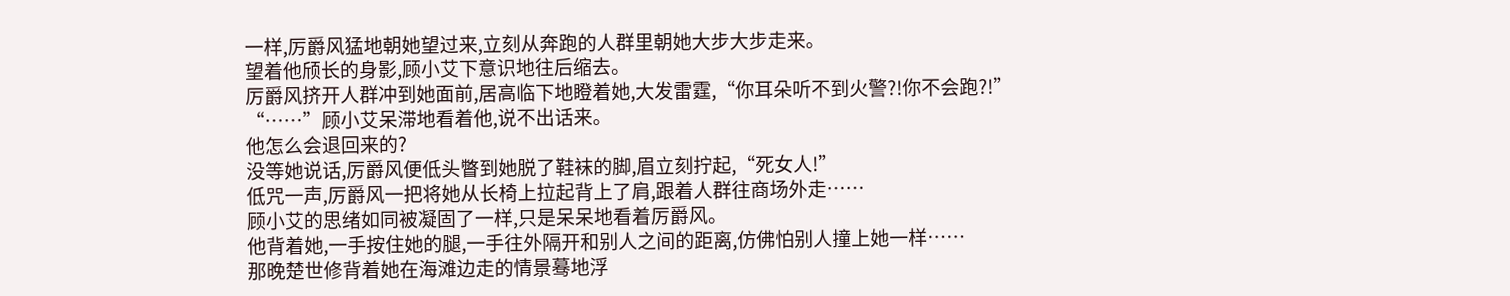一样,厉爵风猛地朝她望过来,立刻从奔跑的人群里朝她大步大步走来。
望着他颀长的身影,顾小艾下意识地往后缩去。
厉爵风挤开人群冲到她面前,居高临下地瞪着她,大发雷霆,“你耳朵听不到火警?!你不会跑?!”
“……”顾小艾呆滞地看着他,说不出话来。
他怎么会退回来的?
没等她说话,厉爵风便低头瞥到她脱了鞋袜的脚,眉立刻拧起,“死女人!”
低咒一声,厉爵风一把将她从长椅上拉起背上了肩,跟着人群往商场外走……
顾小艾的思绪如同被凝固了一样,只是呆呆地看着厉爵风。
他背着她,一手按住她的腿,一手往外隔开和别人之间的距离,仿佛怕别人撞上她一样……
那晚楚世修背着她在海滩边走的情景蓦地浮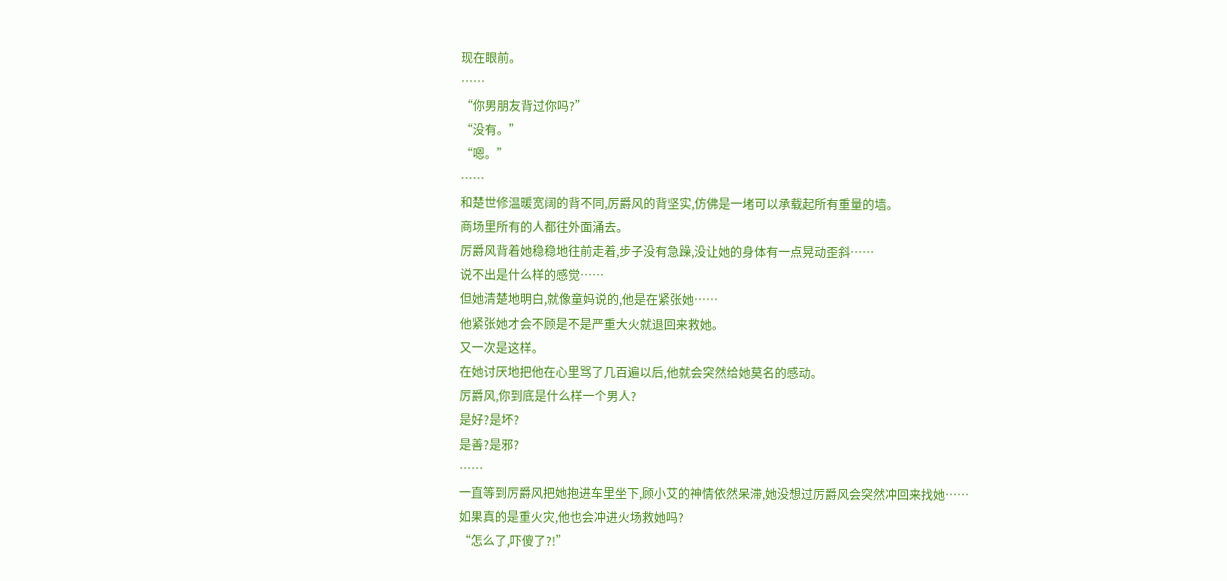现在眼前。
……
“你男朋友背过你吗?”
“没有。”
“嗯。”
……
和楚世修温暖宽阔的背不同,厉爵风的背坚实,仿佛是一堵可以承载起所有重量的墙。
商场里所有的人都往外面涌去。
厉爵风背着她稳稳地往前走着,步子没有急躁,没让她的身体有一点晃动歪斜……
说不出是什么样的感觉……
但她清楚地明白,就像童妈说的,他是在紧张她……
他紧张她才会不顾是不是严重大火就退回来救她。
又一次是这样。
在她讨厌地把他在心里骂了几百遍以后,他就会突然给她莫名的感动。
厉爵风,你到底是什么样一个男人?
是好?是坏?
是善?是邪?
……
一直等到厉爵风把她抱进车里坐下,顾小艾的神情依然呆滞,她没想过厉爵风会突然冲回来找她……
如果真的是重火灾,他也会冲进火场救她吗?
“怎么了,吓傻了?!”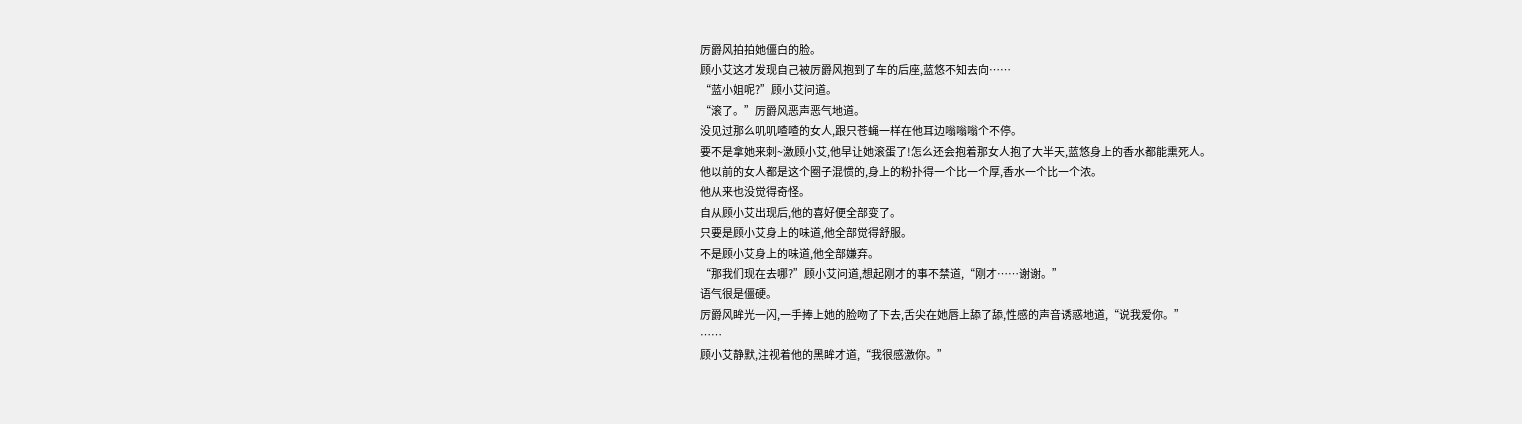厉爵风拍拍她僵白的脸。
顾小艾这才发现自己被厉爵风抱到了车的后座,蓝悠不知去向……
“蓝小姐呢?”顾小艾问道。
“滚了。”厉爵风恶声恶气地道。
没见过那么叽叽喳喳的女人,跟只苍蝇一样在他耳边嗡嗡嗡个不停。
要不是拿她来刺~激顾小艾,他早让她滚蛋了!怎么还会抱着那女人抱了大半天,蓝悠身上的香水都能熏死人。
他以前的女人都是这个圈子混惯的,身上的粉扑得一个比一个厚,香水一个比一个浓。
他从来也没觉得奇怪。
自从顾小艾出现后,他的喜好便全部变了。
只要是顾小艾身上的味道,他全部觉得舒服。
不是顾小艾身上的味道,他全部嫌弃。
“那我们现在去哪?”顾小艾问道,想起刚才的事不禁道,“刚才……谢谢。”
语气很是僵硬。
厉爵风眸光一闪,一手捧上她的脸吻了下去,舌尖在她唇上舔了舔,性感的声音诱惑地道,“说我爱你。”
……
顾小艾静默,注视着他的黑眸才道,“我很感激你。”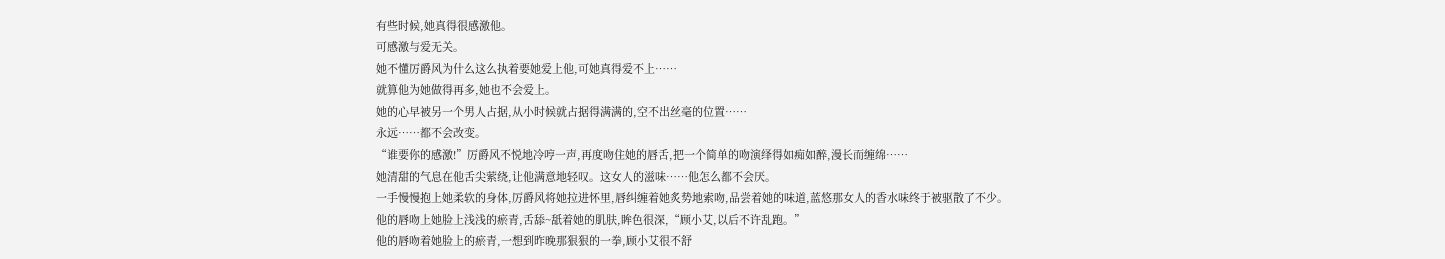有些时候,她真得很感激他。
可感激与爱无关。
她不懂厉爵风为什么这么执着要她爱上他,可她真得爱不上……
就算他为她做得再多,她也不会爱上。
她的心早被另一个男人占据,从小时候就占据得满满的,空不出丝毫的位置……
永远……都不会改变。
“谁要你的感激!”厉爵风不悦地冷哼一声,再度吻住她的唇舌,把一个简单的吻演绎得如痴如醉,漫长而缠绵……
她清甜的气息在他舌尖萦绕,让他满意地轻叹。这女人的滋味……他怎么都不会厌。
一手慢慢抱上她柔软的身体,厉爵风将她拉进怀里,唇纠缠着她炙势地索吻,品尝着她的味道,蓝悠那女人的香水味终于被驱散了不少。
他的唇吻上她脸上浅浅的瘀青,舌舔~舐着她的肌肤,眸色很深,“顾小艾,以后不许乱跑。”
他的唇吻着她脸上的瘀青,一想到昨晚那狠狠的一拳,顾小艾很不舒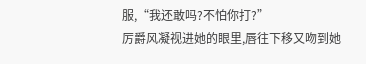服,“我还敢吗?不怕你打?”
厉爵风凝视进她的眼里,唇往下移又吻到她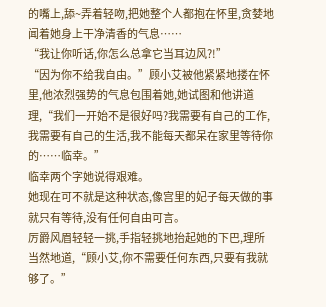的嘴上,舔~弄着轻吻,把她整个人都抱在怀里,贪婪地闻着她身上干净清香的气息……
“我让你听话,你怎么总拿它当耳边风?!”
“因为你不给我自由。”顾小艾被他紧紧地搂在怀里,他浓烈强势的气息包围着她,她试图和他讲道理,“我们一开始不是很好吗?我需要有自己的工作,我需要有自己的生活,我不能每天都呆在家里等待你的……临幸。”
临幸两个字她说得艰难。
她现在可不就是这种状态,像宫里的妃子每天做的事就只有等待,没有任何自由可言。
厉爵风眉轻轻一挑,手指轻挑地抬起她的下巴,理所当然地道,“顾小艾,你不需要任何东西,只要有我就够了。”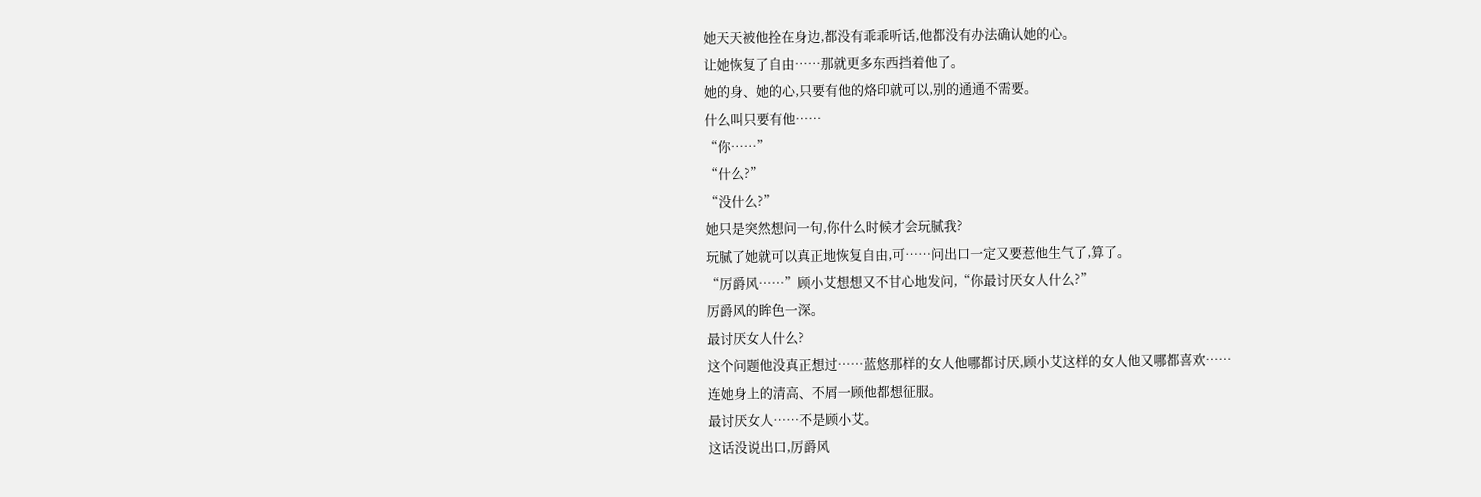她天天被他拴在身边,都没有乖乖听话,他都没有办法确认她的心。
让她恢复了自由……那就更多东西挡着他了。
她的身、她的心,只要有他的烙印就可以,别的通通不需要。
什么叫只要有他……
“你……”
“什么?”
“没什么?”
她只是突然想问一句,你什么时候才会玩腻我?
玩腻了她就可以真正地恢复自由,可……问出口一定又要惹他生气了,算了。
“厉爵风……”顾小艾想想又不甘心地发问,“你最讨厌女人什么?”
厉爵风的眸色一深。
最讨厌女人什么?
这个问题他没真正想过……蓝悠那样的女人他哪都讨厌,顾小艾这样的女人他又哪都喜欢……
连她身上的清高、不屑一顾他都想征服。
最讨厌女人……不是顾小艾。
这话没说出口,厉爵风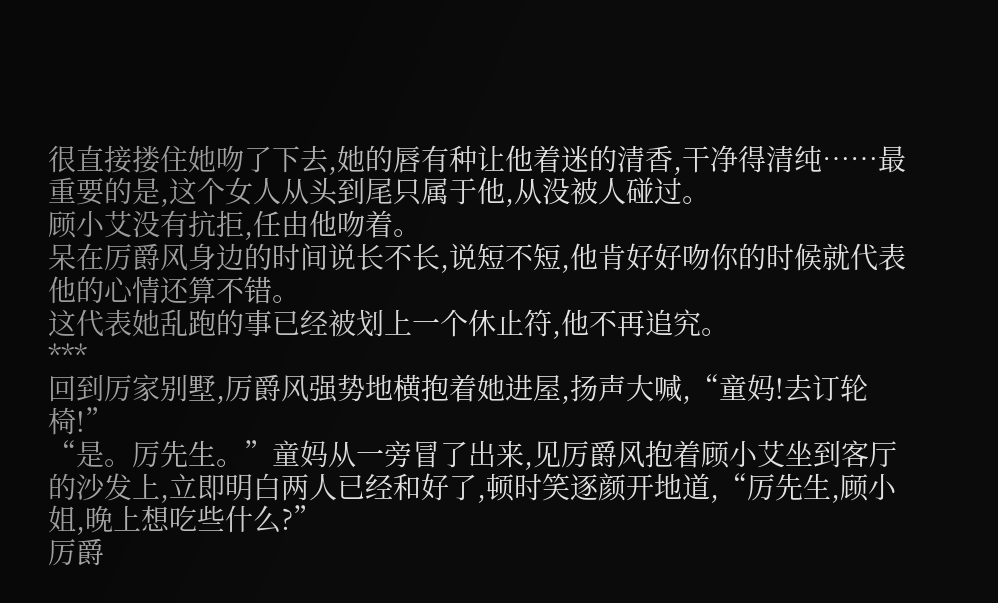很直接搂住她吻了下去,她的唇有种让他着迷的清香,干净得清纯……最重要的是,这个女人从头到尾只属于他,从没被人碰过。
顾小艾没有抗拒,任由他吻着。
呆在厉爵风身边的时间说长不长,说短不短,他肯好好吻你的时候就代表他的心情还算不错。
这代表她乱跑的事已经被划上一个休止符,他不再追究。
***
回到厉家别墅,厉爵风强势地横抱着她进屋,扬声大喊,“童妈!去订轮椅!”
“是。厉先生。”童妈从一旁冒了出来,见厉爵风抱着顾小艾坐到客厅的沙发上,立即明白两人已经和好了,顿时笑逐颜开地道,“厉先生,顾小姐,晚上想吃些什么?”
厉爵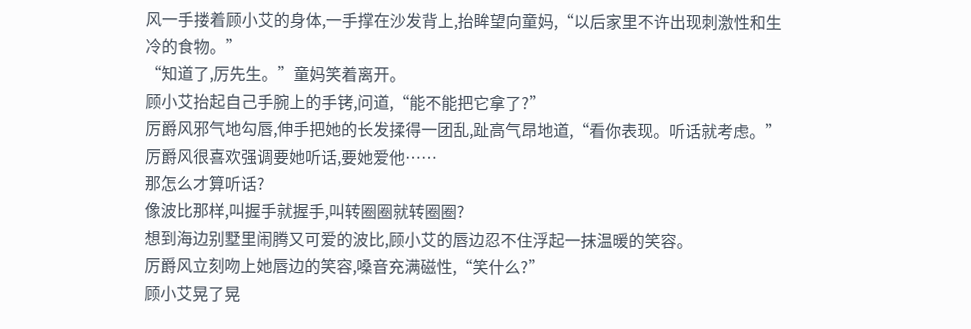风一手搂着顾小艾的身体,一手撑在沙发背上,抬眸望向童妈,“以后家里不许出现刺激性和生冷的食物。”
“知道了,厉先生。”童妈笑着离开。
顾小艾抬起自己手腕上的手铐,问道,“能不能把它拿了?”
厉爵风邪气地勾唇,伸手把她的长发揉得一团乱,趾高气昂地道,“看你表现。听话就考虑。”
厉爵风很喜欢强调要她听话,要她爱他……
那怎么才算听话?
像波比那样,叫握手就握手,叫转圈圈就转圈圈?
想到海边别墅里闹腾又可爱的波比,顾小艾的唇边忍不住浮起一抹温暖的笑容。
厉爵风立刻吻上她唇边的笑容,嗓音充满磁性,“笑什么?”
顾小艾晃了晃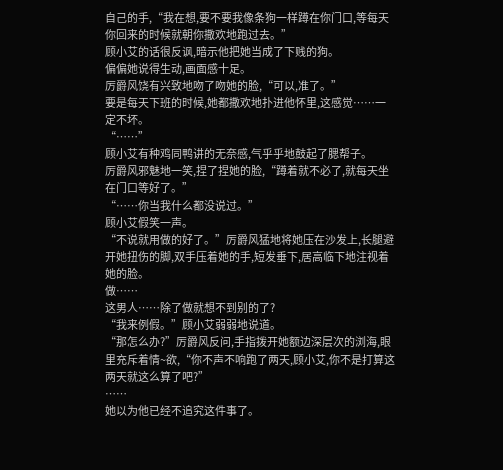自己的手,“我在想,要不要我像条狗一样蹲在你门口,等每天你回来的时候就朝你撒欢地跑过去。”
顾小艾的话很反讽,暗示他把她当成了下贱的狗。
偏偏她说得生动,画面感十足。
厉爵风饶有兴致地吻了吻她的脸,“可以,准了。”
要是每天下班的时候,她都撒欢地扑进他怀里,这感觉……一定不坏。
“……”
顾小艾有种鸡同鸭讲的无奈感,气乎乎地鼓起了腮帮子。
厉爵风邪魅地一笑,捏了捏她的脸,“蹲着就不必了,就每天坐在门口等好了。”
“……你当我什么都没说过。”
顾小艾假笑一声。
“不说就用做的好了。”厉爵风猛地将她压在沙发上,长腿避开她扭伤的脚,双手压着她的手,短发垂下,居高临下地注视着她的脸。
做……
这男人……除了做就想不到别的了?
“我来例假。”顾小艾弱弱地说道。
“那怎么办?”厉爵风反问,手指拨开她额边深层次的浏海,眼里充斥着情~欲,“你不声不响跑了两天,顾小艾,你不是打算这两天就这么算了吧?”
……
她以为他已经不追究这件事了。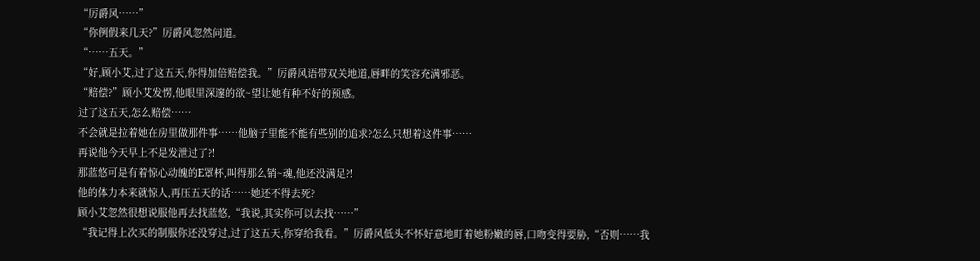“厉爵风……”
“你例假来几天?”厉爵风忽然问道。
“……五天。”
“好,顾小艾,过了这五天,你得加倍赔偿我。”厉爵风语带双关地道,唇畔的笑容充满邪恶。
“赔偿?”顾小艾发愣,他眼里深邃的欲~望让她有种不好的预感。
过了这五天,怎么赔偿……
不会就是拉着她在房里做那件事……他脑子里能不能有些别的追求?怎么只想着这件事……
再说他今天早上不是发泄过了?!
那蓝悠可是有着惊心动魄的E罩杯,叫得那么销~魂,他还没满足?!
他的体力本来就惊人,再压五天的话……她还不得去死?
顾小艾忽然很想说服他再去找蓝悠,“我说,其实你可以去找……”
“我记得上次买的制服你还没穿过,过了这五天,你穿给我看。”厉爵风低头不怀好意地盯着她粉嫩的唇,口吻变得要胁,“否则……我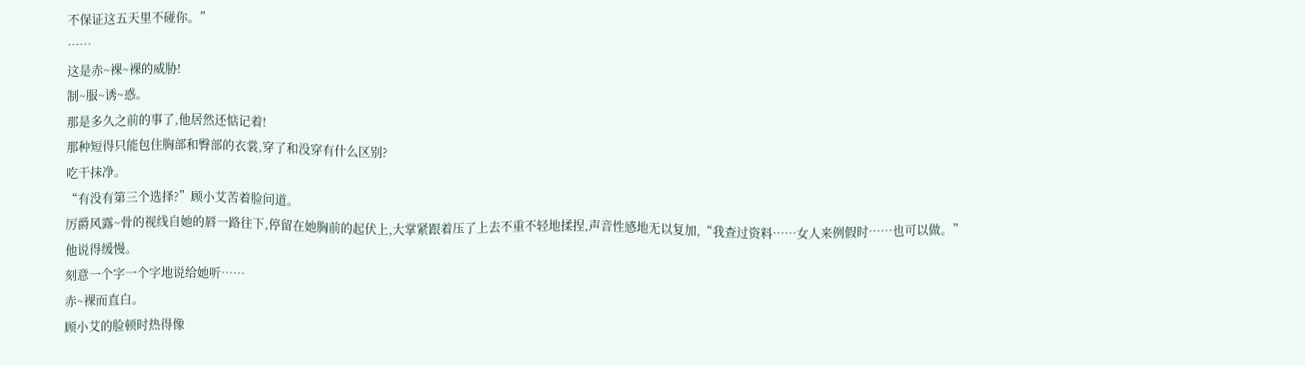不保证这五天里不碰你。”
……
这是赤~裸~裸的威胁!
制~服~诱~惑。
那是多久之前的事了,他居然还惦记着!
那种短得只能包住胸部和臀部的衣裳,穿了和没穿有什么区别?
吃干抹净。
“有没有第三个选择?”顾小艾苦着脸问道。
厉爵风露~骨的视线自她的唇一路往下,停留在她胸前的起伏上,大掌紧跟着压了上去不重不轻地揉捏,声音性感地无以复加,“我查过资料……女人来例假时……也可以做。”
他说得缓慢。
刻意一个字一个字地说给她听……
赤~裸而直白。
顾小艾的脸顿时热得像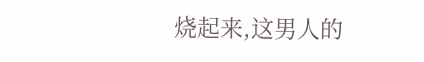烧起来,这男人的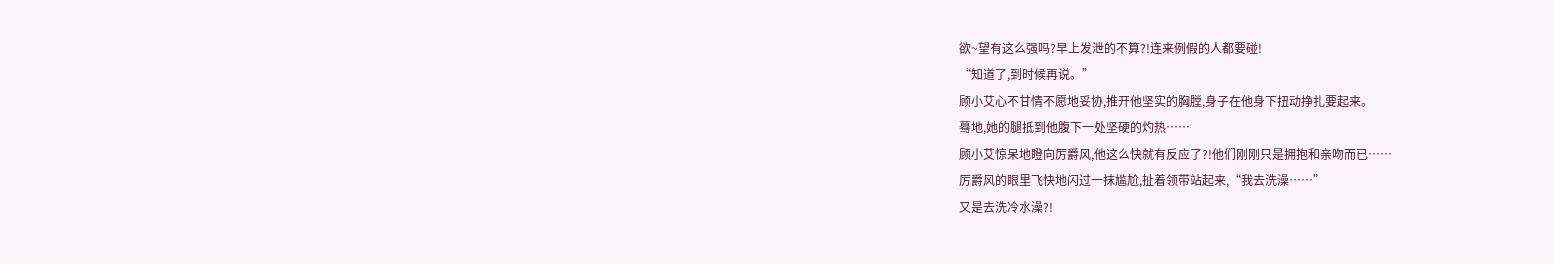欲~望有这么强吗?早上发泄的不算?!连来例假的人都要碰!
“知道了,到时候再说。”
顾小艾心不甘情不愿地妥协,推开他坚实的胸膛,身子在他身下扭动挣扎要起来。
蓦地,她的腿抵到他腹下一处坚硬的灼热……
顾小艾惊呆地瞪向厉爵风,他这么快就有反应了?!他们刚刚只是拥抱和亲吻而已……
厉爵风的眼里飞快地闪过一抹尴尬,扯着领带站起来,“我去洗澡……”
又是去洗冷水澡?!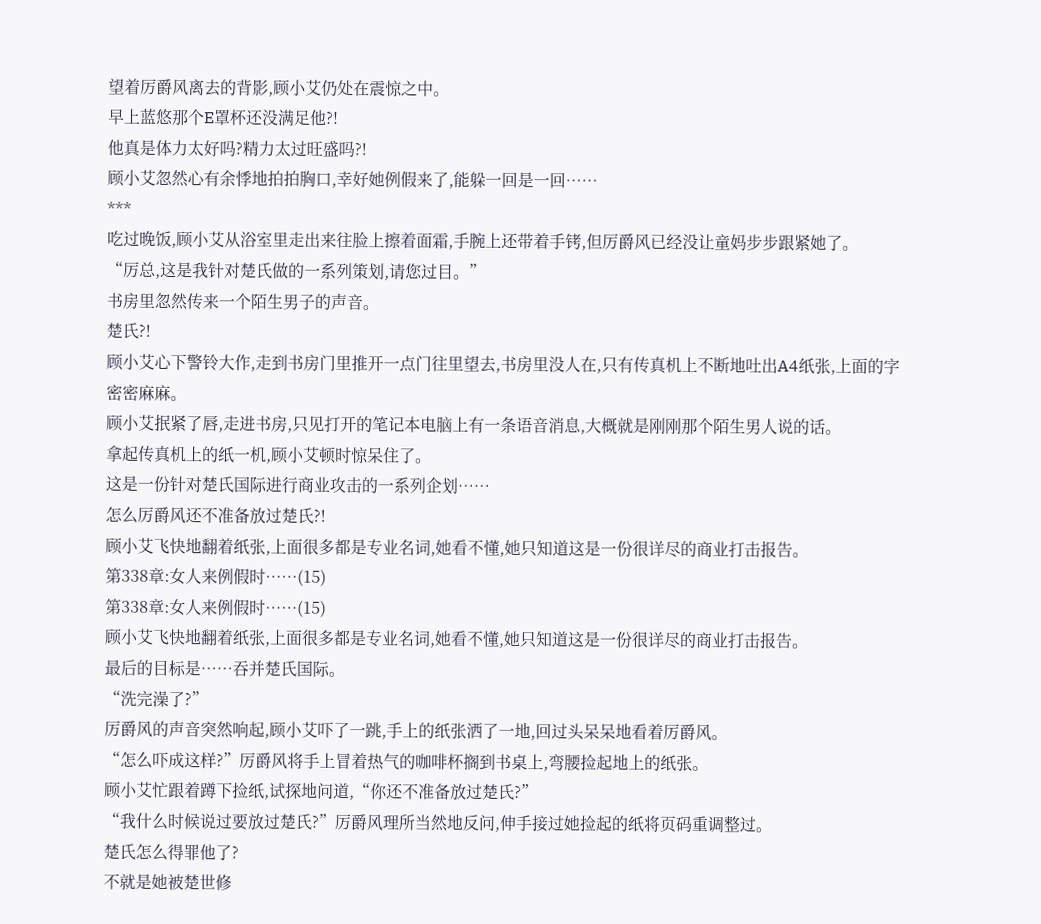望着厉爵风离去的背影,顾小艾仍处在震惊之中。
早上蓝悠那个E罩杯还没满足他?!
他真是体力太好吗?精力太过旺盛吗?!
顾小艾忽然心有余悸地拍拍胸口,幸好她例假来了,能躲一回是一回……
***
吃过晚饭,顾小艾从浴室里走出来往脸上擦着面霜,手腕上还带着手铐,但厉爵风已经没让童妈步步跟紧她了。
“厉总,这是我针对楚氏做的一系列策划,请您过目。”
书房里忽然传来一个陌生男子的声音。
楚氏?!
顾小艾心下警铃大作,走到书房门里推开一点门往里望去,书房里没人在,只有传真机上不断地吐出A4纸张,上面的字密密麻麻。
顾小艾抿紧了唇,走进书房,只见打开的笔记本电脑上有一条语音消息,大概就是刚刚那个陌生男人说的话。
拿起传真机上的纸一机,顾小艾顿时惊呆住了。
这是一份针对楚氏国际进行商业攻击的一系列企划……
怎么厉爵风还不准备放过楚氏?!
顾小艾飞快地翻着纸张,上面很多都是专业名词,她看不懂,她只知道这是一份很详尽的商业打击报告。
第338章:女人来例假时……(15)
第338章:女人来例假时……(15)
顾小艾飞快地翻着纸张,上面很多都是专业名词,她看不懂,她只知道这是一份很详尽的商业打击报告。
最后的目标是……吞并楚氏国际。
“洗完澡了?”
厉爵风的声音突然响起,顾小艾吓了一跳,手上的纸张洒了一地,回过头呆呆地看着厉爵风。
“怎么吓成这样?”厉爵风将手上冒着热气的咖啡杯搁到书桌上,弯腰捡起地上的纸张。
顾小艾忙跟着蹲下捡纸,试探地问道,“你还不准备放过楚氏?”
“我什么时候说过要放过楚氏?”厉爵风理所当然地反问,伸手接过她捡起的纸将页码重调整过。
楚氏怎么得罪他了?
不就是她被楚世修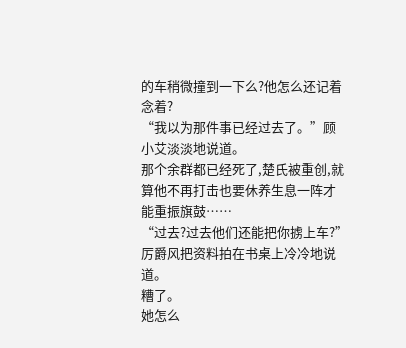的车稍微撞到一下么?他怎么还记着念着?
“我以为那件事已经过去了。”顾小艾淡淡地说道。
那个余群都已经死了,楚氏被重创,就算他不再打击也要休养生息一阵才能重振旗鼓……
“过去?过去他们还能把你掳上车?”厉爵风把资料拍在书桌上冷冷地说道。
糟了。
她怎么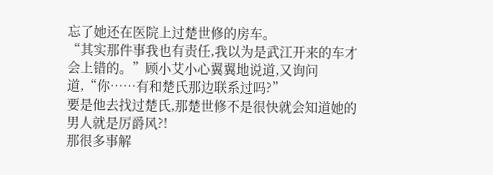忘了她还在医院上过楚世修的房车。
“其实那件事我也有责任,我以为是武江开来的车才会上错的。”顾小艾小心翼翼地说道,又询问道,“你……有和楚氏那边联系过吗?”
要是他去找过楚氏,那楚世修不是很快就会知道她的男人就是厉爵风?!
那很多事解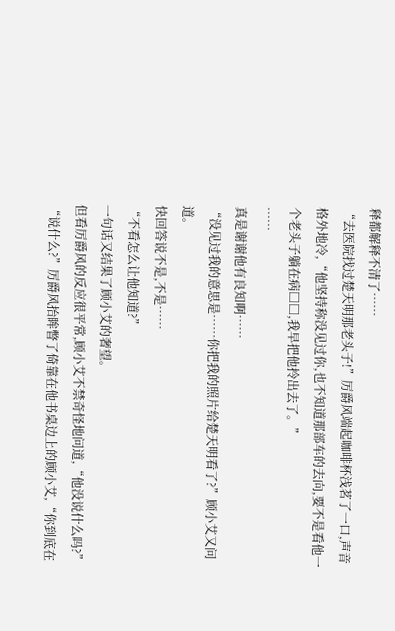释都解释不清了……
“去医院找过楚天明那老头子!”厉爵风端起咖啡杯浅茗了一口,声音格外地冷,“他坚持称没见过你,也不知道那部车的去向,要不是看他一个老头子躺在病□□,我早把他拎出去了。”
……
真是谢谢他有良知啊……
“没见过我的意思是……你把我的照片给楚天明看了?”顾小艾又问道。
快回答说不是,不是……
“不看怎么让他知道?”
一句话又结果了顾小艾的奢望。
但看厉爵风的反应很平常,顾小艾不禁奇怪地问道,“他没说什么吗?”
“说什么?”厉爵风抬眸瞥了倚靠在他书桌边上的顾小艾,“你到底在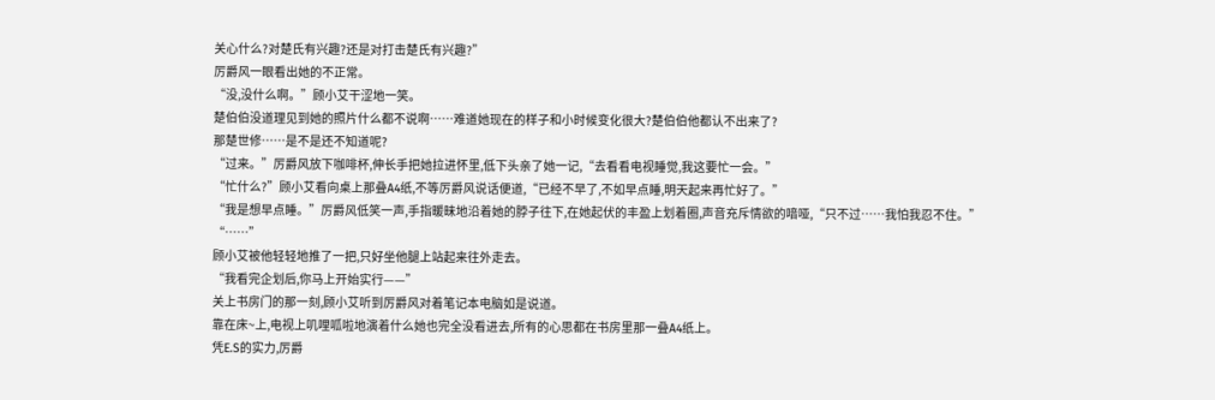关心什么?对楚氏有兴趣?还是对打击楚氏有兴趣?”
厉爵风一眼看出她的不正常。
“没,没什么啊。”顾小艾干涩地一笑。
楚伯伯没道理见到她的照片什么都不说啊……难道她现在的样子和小时候变化很大?楚伯伯他都认不出来了?
那楚世修……是不是还不知道呢?
“过来。”厉爵风放下咖啡杯,伸长手把她拉进怀里,低下头亲了她一记,“去看看电视睡觉,我这要忙一会。”
“忙什么?”顾小艾看向桌上那叠A4纸,不等厉爵风说话便道,“已经不早了,不如早点睡,明天起来再忙好了。”
“我是想早点睡。”厉爵风低笑一声,手指暖昧地沿着她的脖子往下,在她起伏的丰盈上划着圈,声音充斥情欲的喑哑,“只不过……我怕我忍不住。”
“……”
顾小艾被他轻轻地推了一把,只好坐他腿上站起来往外走去。
“我看完企划后,你马上开始实行——”
关上书房门的那一刻,顾小艾听到厉爵风对着笔记本电脑如是说道。
靠在床~上,电视上叽哩呱啦地演着什么她也完全没看进去,所有的心思都在书房里那一叠A4纸上。
凭E.S的实力,厉爵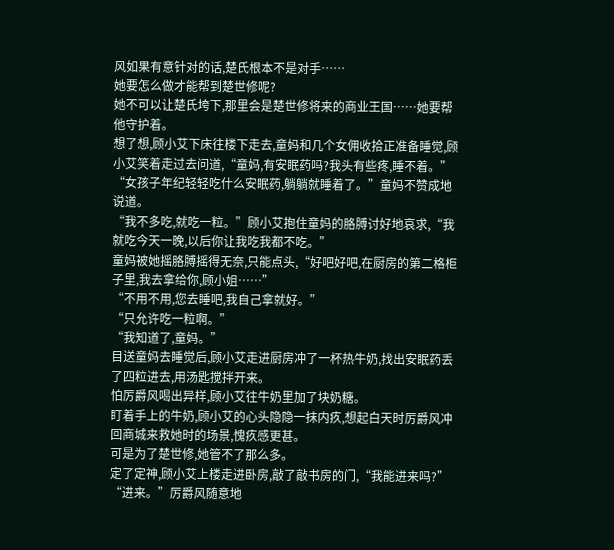风如果有意针对的话,楚氏根本不是对手……
她要怎么做才能帮到楚世修呢?
她不可以让楚氏垮下,那里会是楚世修将来的商业王国……她要帮他守护着。
想了想,顾小艾下床往楼下走去,童妈和几个女佣收拾正准备睡觉,顾小艾笑着走过去问道,“童妈,有安眠药吗?我头有些疼,睡不着。”
“女孩子年纪轻轻吃什么安眠药,躺躺就睡着了。”童妈不赞成地说道。
“我不多吃,就吃一粒。”顾小艾抱住童妈的胳膊讨好地哀求,“我就吃今天一晚,以后你让我吃我都不吃。”
童妈被她摇胳膊摇得无奈,只能点头,“好吧好吧,在厨房的第二格柜子里,我去拿给你,顾小姐……”
“不用不用,您去睡吧,我自己拿就好。”
“只允许吃一粒啊。”
“我知道了,童妈。”
目送童妈去睡觉后,顾小艾走进厨房冲了一杯热牛奶,找出安眠药丢了四粒进去,用汤匙搅拌开来。
怕厉爵风喝出异样,顾小艾往牛奶里加了块奶糖。
盯着手上的牛奶,顾小艾的心头隐隐一抹内疚,想起白天时厉爵风冲回商城来救她时的场景,愧疚感更甚。
可是为了楚世修,她管不了那么多。
定了定神,顾小艾上楼走进卧房,敲了敲书房的门,“我能进来吗?”
“进来。”厉爵风随意地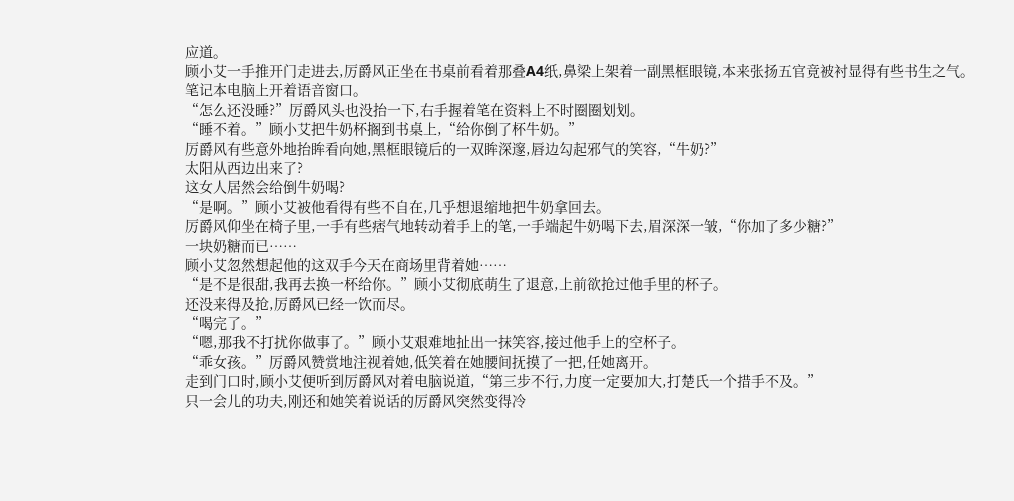应道。
顾小艾一手推开门走进去,厉爵风正坐在书桌前看着那叠A4纸,鼻梁上架着一副黑框眼镜,本来张扬五官竟被衬显得有些书生之气。
笔记本电脑上开着语音窗口。
“怎么还没睡?”厉爵风头也没抬一下,右手握着笔在资料上不时圈圈划划。
“睡不着。”顾小艾把牛奶杯搁到书桌上,“给你倒了杯牛奶。”
厉爵风有些意外地抬眸看向她,黑框眼镜后的一双眸深邃,唇边勾起邪气的笑容,“牛奶?”
太阳从西边出来了?
这女人居然会给倒牛奶喝?
“是啊。”顾小艾被他看得有些不自在,几乎想退缩地把牛奶拿回去。
厉爵风仰坐在椅子里,一手有些痞气地转动着手上的笔,一手端起牛奶喝下去,眉深深一皱,“你加了多少糖?”
一块奶糖而已……
顾小艾忽然想起他的这双手今天在商场里背着她……
“是不是很甜,我再去换一杯给你。”顾小艾彻底萌生了退意,上前欲抢过他手里的杯子。
还没来得及抢,厉爵风已经一饮而尽。
“喝完了。”
“嗯,那我不打扰你做事了。”顾小艾艰难地扯出一抹笑容,接过他手上的空杯子。
“乖女孩。”厉爵风赞赏地注视着她,低笑着在她腰间抚摸了一把,任她离开。
走到门口时,顾小艾便听到厉爵风对着电脑说道,“第三步不行,力度一定要加大,打楚氏一个措手不及。”
只一会儿的功夫,刚还和她笑着说话的厉爵风突然变得冷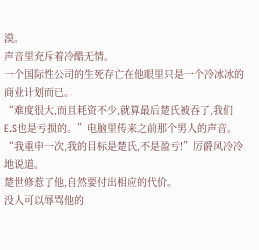漠。
声音里充斥着冷酷无情。
一个国际性公司的生死存亡在他眼里只是一个冷冰冰的商业计划而已。
“难度很大,而且耗资不少,就算最后楚氏被吞了,我们E.S也是亏损的。”电脑里传来之前那个男人的声音。
“我重申一次,我的目标是楚氏,不是盈亏!”厉爵风冷冷地说道。
楚世修惹了他,自然要付出相应的代价。
没人可以辱骂他的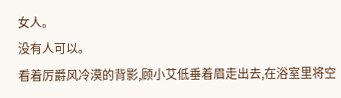女人。
没有人可以。
看着厉爵风冷漠的背影,顾小艾低垂着眉走出去,在浴室里将空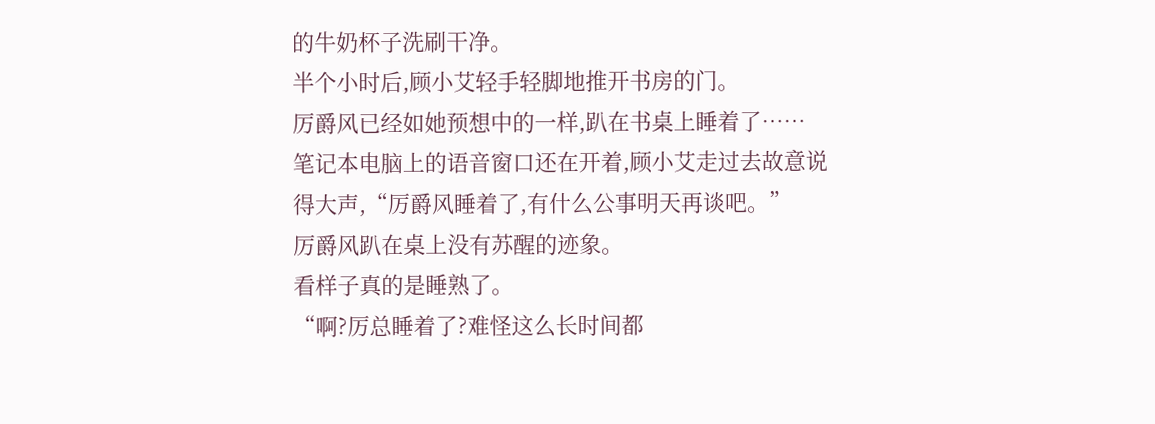的牛奶杯子洗刷干净。
半个小时后,顾小艾轻手轻脚地推开书房的门。
厉爵风已经如她预想中的一样,趴在书桌上睡着了……
笔记本电脑上的语音窗口还在开着,顾小艾走过去故意说得大声,“厉爵风睡着了,有什么公事明天再谈吧。”
厉爵风趴在桌上没有苏醒的迹象。
看样子真的是睡熟了。
“啊?厉总睡着了?难怪这么长时间都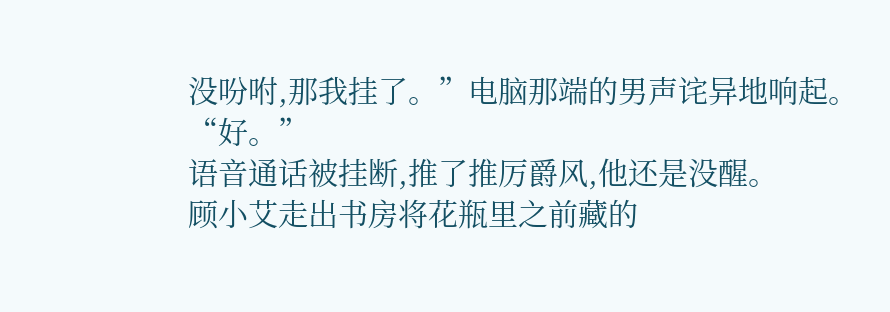没吩咐,那我挂了。”电脑那端的男声诧异地响起。
“好。”
语音通话被挂断,推了推厉爵风,他还是没醒。
顾小艾走出书房将花瓶里之前藏的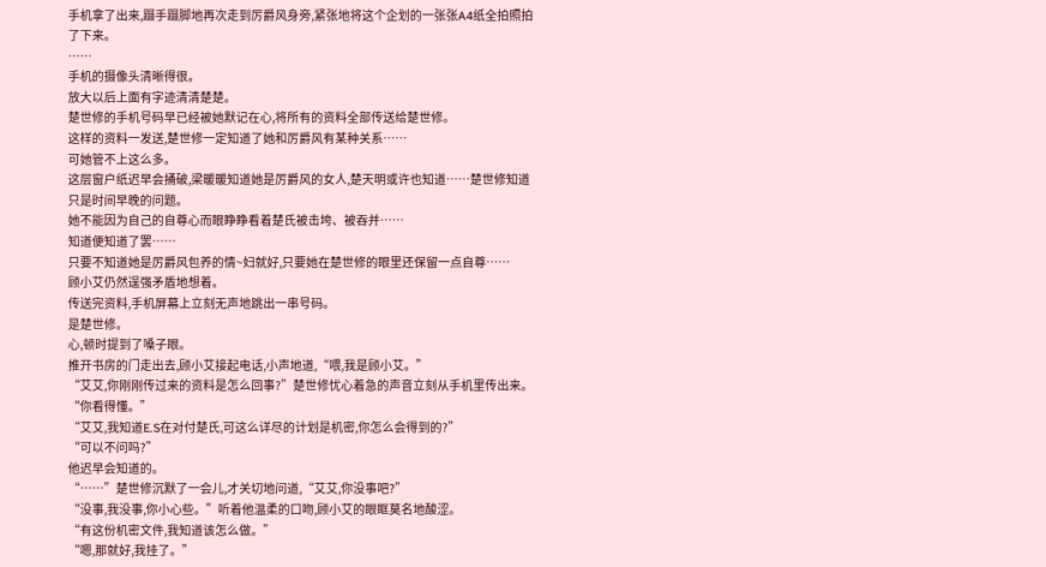手机拿了出来,蹑手蹑脚地再次走到厉爵风身旁,紧张地将这个企划的一张张A4纸全拍照拍了下来。
……
手机的摄像头清晰得很。
放大以后上面有字迹清清楚楚。
楚世修的手机号码早已经被她默记在心,将所有的资料全部传送给楚世修。
这样的资料一发送,楚世修一定知道了她和厉爵风有某种关系……
可她管不上这么多。
这层窗户纸迟早会捅破,梁暖暖知道她是厉爵风的女人,楚天明或许也知道……楚世修知道只是时间早晚的问题。
她不能因为自己的自尊心而眼睁睁看着楚氏被击垮、被吞并……
知道便知道了罢……
只要不知道她是厉爵风包养的情~妇就好,只要她在楚世修的眼里还保留一点自尊……
顾小艾仍然逞强矛盾地想着。
传送完资料,手机屏幕上立刻无声地跳出一串号码。
是楚世修。
心,顿时提到了嗓子眼。
推开书房的门走出去,顾小艾接起电话,小声地道,“喂,我是顾小艾。”
“艾艾,你刚刚传过来的资料是怎么回事?”楚世修忧心着急的声音立刻从手机里传出来。
“你看得懂。”
“艾艾,我知道E.S在对付楚氏,可这么详尽的计划是机密,你怎么会得到的?”
“可以不问吗?”
他迟早会知道的。
“……”楚世修沉默了一会儿,才关切地问道,“艾艾,你没事吧?”
“没事,我没事,你小心些。”听着他温柔的口吻,顾小艾的眼眶莫名地酸涩。
“有这份机密文件,我知道该怎么做。”
“嗯,那就好,我挂了。”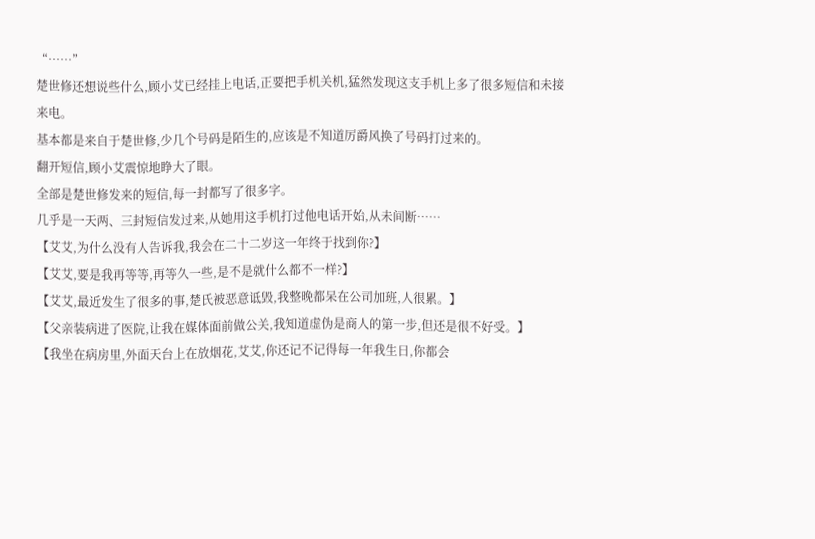“……”
楚世修还想说些什么,顾小艾已经挂上电话,正要把手机关机,猛然发现这支手机上多了很多短信和未接来电。
基本都是来自于楚世修,少几个号码是陌生的,应该是不知道厉爵风换了号码打过来的。
翻开短信,顾小艾震惊地睁大了眼。
全部是楚世修发来的短信,每一封都写了很多字。
几乎是一天两、三封短信发过来,从她用这手机打过他电话开始,从未间断……
【艾艾,为什么没有人告诉我,我会在二十二岁这一年终于找到你?】
【艾艾,要是我再等等,再等久一些,是不是就什么都不一样?】
【艾艾,最近发生了很多的事,楚氏被恶意诋毁,我整晚都呆在公司加班,人很累。】
【父亲装病进了医院,让我在媒体面前做公关,我知道虚伪是商人的第一步,但还是很不好受。】
【我坐在病房里,外面天台上在放烟花,艾艾,你还记不记得每一年我生日,你都会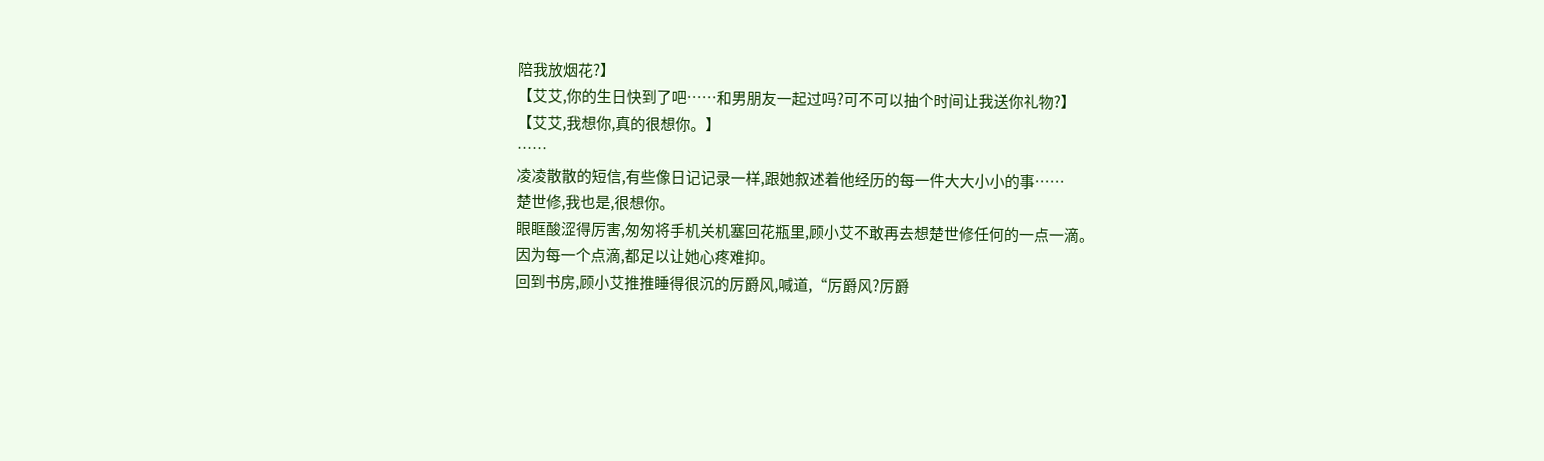陪我放烟花?】
【艾艾,你的生日快到了吧……和男朋友一起过吗?可不可以抽个时间让我送你礼物?】
【艾艾,我想你,真的很想你。】
……
凌凌散散的短信,有些像日记记录一样,跟她叙述着他经历的每一件大大小小的事……
楚世修,我也是,很想你。
眼眶酸涩得厉害,匆匆将手机关机塞回花瓶里,顾小艾不敢再去想楚世修任何的一点一滴。
因为每一个点滴,都足以让她心疼难抑。
回到书房,顾小艾推推睡得很沉的厉爵风,喊道,“厉爵风?厉爵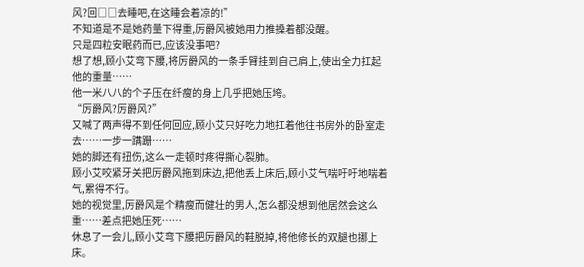风?回□□去睡吧,在这睡会着凉的!”
不知道是不是她药量下得重,厉爵风被她用力推搡着都没醒。
只是四粒安眠药而已,应该没事吧?
想了想,顾小艾弯下腰,将厉爵风的一条手臂挂到自己肩上,使出全力扛起他的重量……
他一米八八的个子压在纤瘦的身上几乎把她压垮。
“厉爵风?厉爵风?”
又喊了两声得不到任何回应,顾小艾只好吃力地扛着他往书房外的卧室走去……一步一蹒跚……
她的脚还有扭伤,这么一走顿时疼得撕心裂肺。
顾小艾咬紧牙关把厉爵风拖到床边,把他丢上床后,顾小艾气喘吁吁地喘着气,累得不行。
她的视觉里,厉爵风是个精瘦而健壮的男人,怎么都没想到他居然会这么重……差点把她压死……
休息了一会儿,顾小艾弯下腰把厉爵风的鞋脱掉,将他修长的双腿也挪上床。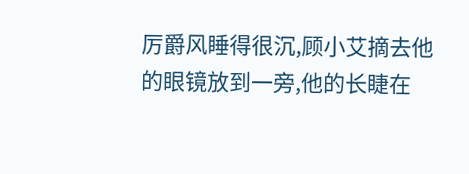厉爵风睡得很沉,顾小艾摘去他的眼镜放到一旁,他的长睫在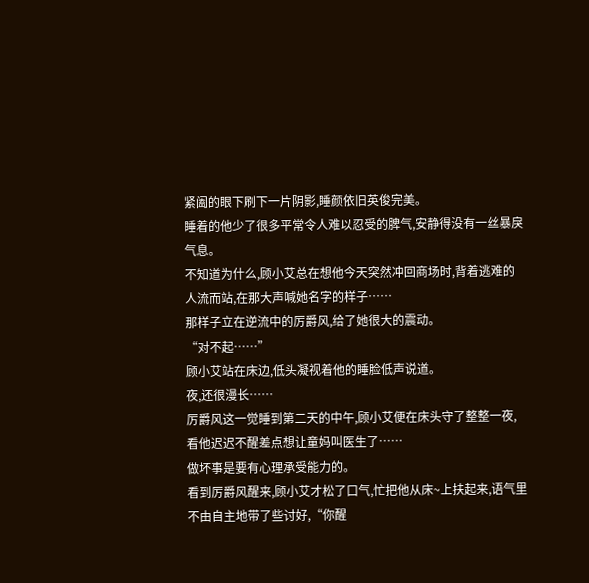紧阖的眼下刷下一片阴影,睡颜依旧英俊完美。
睡着的他少了很多平常令人难以忍受的脾气,安静得没有一丝暴戾气息。
不知道为什么,顾小艾总在想他今天突然冲回商场时,背着逃难的人流而站,在那大声喊她名字的样子……
那样子立在逆流中的厉爵风,给了她很大的震动。
“对不起……”
顾小艾站在床边,低头凝视着他的睡脸低声说道。
夜,还很漫长……
厉爵风这一觉睡到第二天的中午,顾小艾便在床头守了整整一夜,看他迟迟不醒差点想让童妈叫医生了……
做坏事是要有心理承受能力的。
看到厉爵风醒来,顾小艾才松了口气,忙把他从床~上扶起来,语气里不由自主地带了些讨好,“你醒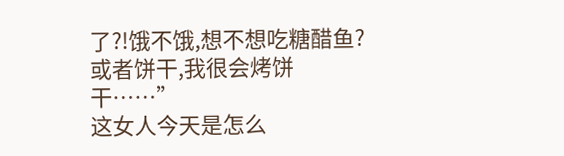了?!饿不饿,想不想吃糖醋鱼?或者饼干,我很会烤饼干……”
这女人今天是怎么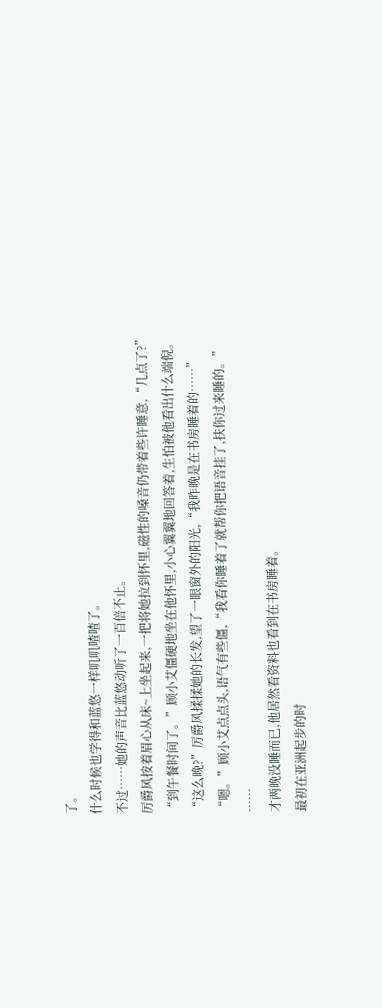了。
什么时候也学得和蓝悠一样叽叽喳喳了。
不过……她的声音比蓝悠动听了一百倍不止。
厉爵风按着眉心从床~上坐起来,一把将她拉到怀里,磁性的嗓音仍带着些许睡意,“几点了?”
“到午餐时间了。”顾小艾僵硬地坐在他怀里,小心翼翼地回答着,生怕被他看出什么端倪。
“这么晚?”厉爵风揉揉她的长发,望了一眼窗外的阳光,“我昨晚是在书房睡着的……”
“嗯。”顾小艾点点头,语气有些僵,“我看你睡着了就帮你把语音挂了,扶你过来睡的。”
……
才两晚没睡而已,他居然看资料也看到在书房睡着。
最初在亚洲起步的时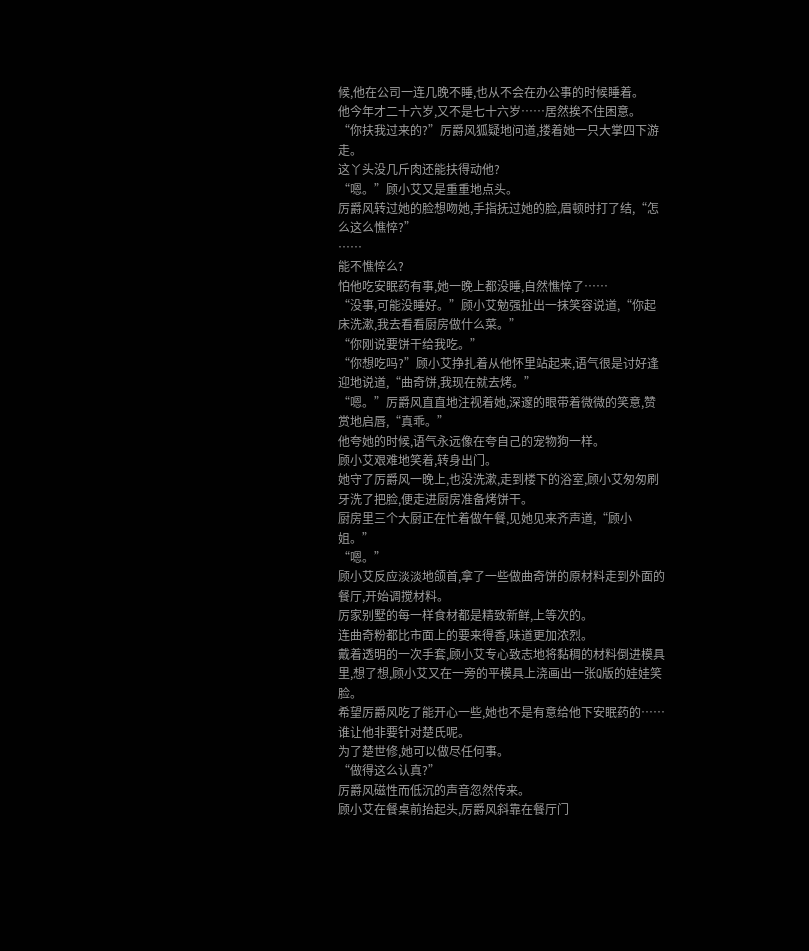候,他在公司一连几晚不睡,也从不会在办公事的时候睡着。
他今年才二十六岁,又不是七十六岁……居然挨不住困意。
“你扶我过来的?”厉爵风狐疑地问道,搂着她一只大掌四下游走。
这丫头没几斤肉还能扶得动他?
“嗯。”顾小艾又是重重地点头。
厉爵风转过她的脸想吻她,手指抚过她的脸,眉顿时打了结,“怎么这么憔悴?”
……
能不憔悴么?
怕他吃安眠药有事,她一晚上都没睡,自然憔悴了……
“没事,可能没睡好。”顾小艾勉强扯出一抹笑容说道,“你起床洗漱,我去看看厨房做什么菜。”
“你刚说要饼干给我吃。”
“你想吃吗?”顾小艾挣扎着从他怀里站起来,语气很是讨好逢迎地说道,“曲奇饼,我现在就去烤。”
“嗯。”厉爵风直直地注视着她,深邃的眼带着微微的笑意,赞赏地启唇,“真乖。”
他夸她的时候,语气永远像在夸自己的宠物狗一样。
顾小艾艰难地笑着,转身出门。
她守了厉爵风一晚上,也没洗漱,走到楼下的浴室,顾小艾匆匆刷牙洗了把脸,便走进厨房准备烤饼干。
厨房里三个大厨正在忙着做午餐,见她见来齐声道,“顾小姐。”
“嗯。”
顾小艾反应淡淡地颌首,拿了一些做曲奇饼的原材料走到外面的餐厅,开始调搅材料。
厉家别墅的每一样食材都是精致新鲜,上等次的。
连曲奇粉都比市面上的要来得香,味道更加浓烈。
戴着透明的一次手套,顾小艾专心致志地将黏稠的材料倒进模具里,想了想,顾小艾又在一旁的平模具上浇画出一张Q版的娃娃笑脸。
希望厉爵风吃了能开心一些,她也不是有意给他下安眠药的……
谁让他非要针对楚氏呢。
为了楚世修,她可以做尽任何事。
“做得这么认真?”
厉爵风磁性而低沉的声音忽然传来。
顾小艾在餐桌前抬起头,厉爵风斜靠在餐厅门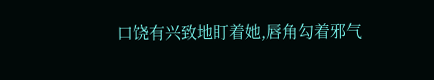口饶有兴致地盯着她,唇角勾着邪气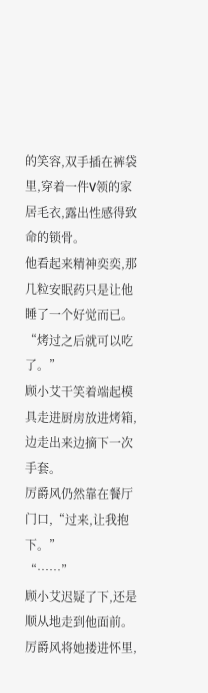的笑容,双手插在裤袋里,穿着一件V领的家居毛衣,露出性感得致命的锁骨。
他看起来精神奕奕,那几粒安眠药只是让他睡了一个好觉而已。
“烤过之后就可以吃了。”
顾小艾干笑着端起模具走进厨房放进烤箱,边走出来边摘下一次手套。
厉爵风仍然靠在餐厅门口,“过来,让我抱下。”
“……”
顾小艾迟疑了下,还是顺从地走到他面前。
厉爵风将她搂进怀里,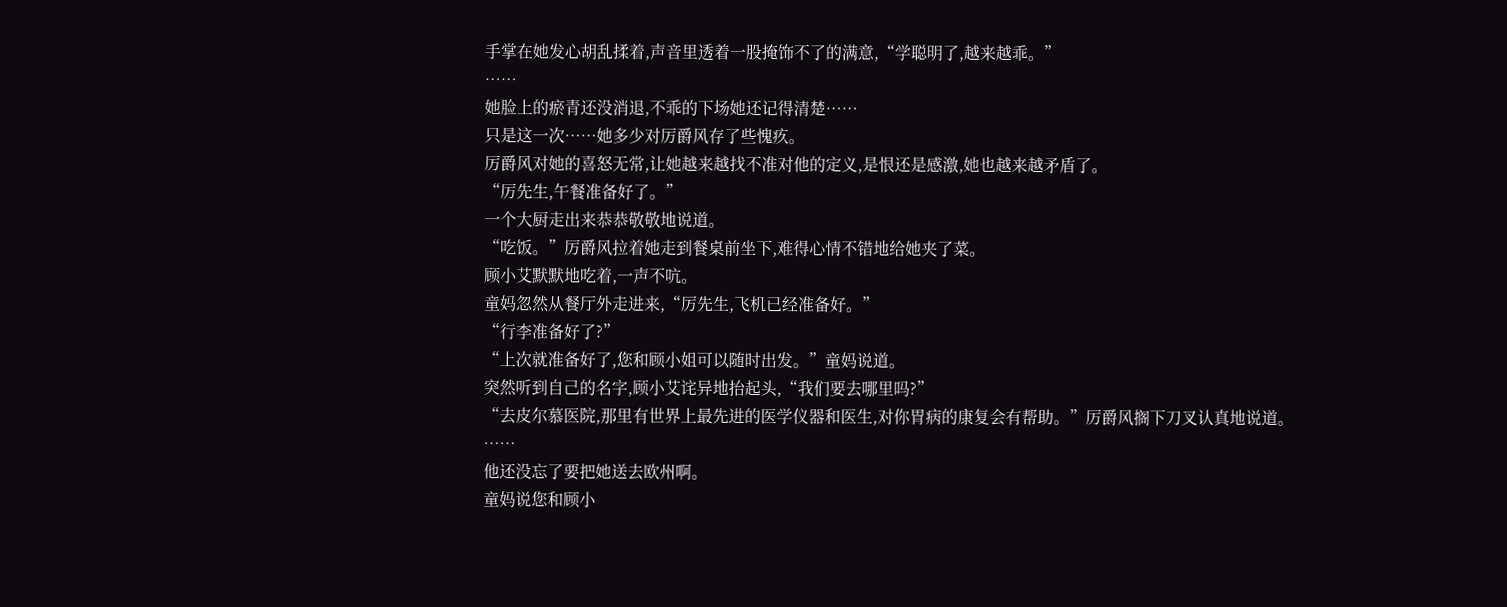手掌在她发心胡乱揉着,声音里透着一股掩饰不了的满意,“学聪明了,越来越乖。”
……
她脸上的瘀青还没消退,不乖的下场她还记得清楚……
只是这一次……她多少对厉爵风存了些愧疚。
厉爵风对她的喜怒无常,让她越来越找不准对他的定义,是恨还是感激,她也越来越矛盾了。
“厉先生,午餐准备好了。”
一个大厨走出来恭恭敬敬地说道。
“吃饭。”厉爵风拉着她走到餐桌前坐下,难得心情不错地给她夹了菜。
顾小艾默默地吃着,一声不吭。
童妈忽然从餐厅外走进来,“厉先生,飞机已经准备好。”
“行李准备好了?”
“上次就准备好了,您和顾小姐可以随时出发。”童妈说道。
突然听到自己的名字,顾小艾诧异地抬起头,“我们要去哪里吗?”
“去皮尔慕医院,那里有世界上最先进的医学仪器和医生,对你胃病的康复会有帮助。”厉爵风搁下刀叉认真地说道。
……
他还没忘了要把她送去欧州啊。
童妈说您和顾小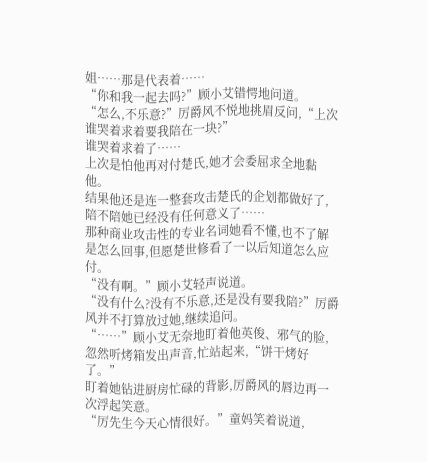姐……那是代表着……
“你和我一起去吗?”顾小艾错愕地问道。
“怎么,不乐意?”厉爵风不悦地挑眉反问,“上次谁哭着求着要我陪在一块?”
谁哭着求着了……
上次是怕他再对付楚氏,她才会委屈求全地黏他。
结果他还是连一整套攻击楚氏的企划都做好了,陪不陪她已经没有任何意义了……
那种商业攻击性的专业名词她看不懂,也不了解是怎么回事,但愿楚世修看了一以后知道怎么应付。
“没有啊。”顾小艾轻声说道。
“没有什么?没有不乐意,还是没有要我陪?”厉爵风并不打算放过她,继续追问。
“……”顾小艾无奈地盯着他英俊、邪气的脸,忽然听烤箱发出声音,忙站起来,“饼干烤好了。”
盯着她钻进厨房忙碌的背影,厉爵风的唇边再一次浮起笑意。
“厉先生今天心情很好。”童妈笑着说道,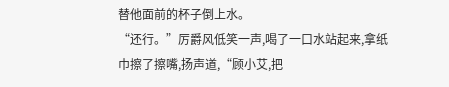替他面前的杯子倒上水。
“还行。”厉爵风低笑一声,喝了一口水站起来,拿纸巾擦了擦嘴,扬声道,“顾小艾,把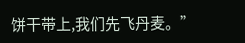饼干带上,我们先飞丹麦。”